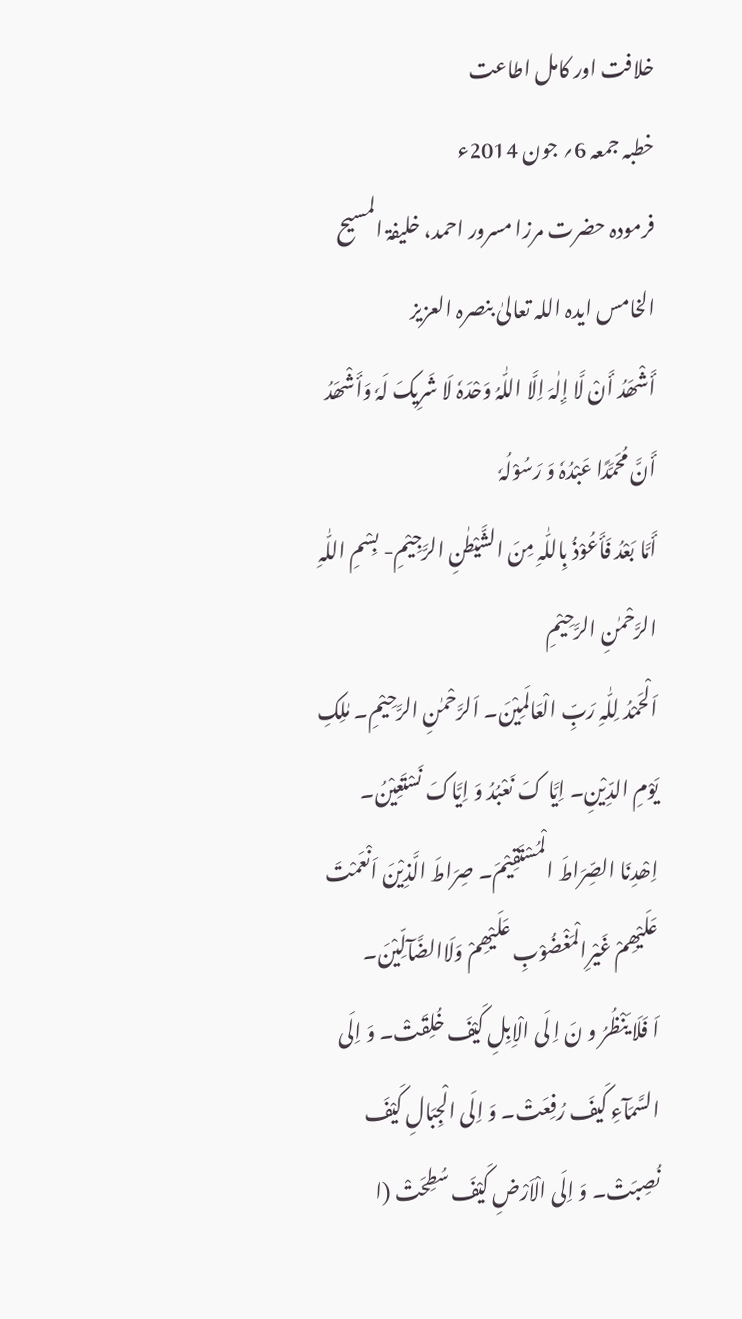خلافت اور کامل اطاعت
خطبہ جمعہ 6؍ جون 2014ء
فرمودہ حضرت مرزا مسرور احمد، خلیفۃ المسیح الخامس ایدہ اللہ تعالیٰ بنصرہ العزیز
أَشْھَدُ أَنْ لَّا إِلٰہَ اِلَّا اللّٰہُ وَحْدَہٗ لَا شَرِیکَ لَہٗ وَأَشْھَدُ أَنَّ مُحَمَّدًا عَبْدُہٗ وَ رَسُوْلُہٗ
أَمَّا بَعْدُ فَأَعُوْذُ بِاللّٰہِ مِنَ الشَّیْطٰنِ الرَّجِیْمِ- بِسْمِ اللّٰہِ الرَّحْمٰنِ الرَّحِیْمِ
اَلْحَمْدُ لِلّٰہِ رَبِّ الْعَالَمِیْنَ۔ اَلرَّحْمٰنِ الرَّحِیْمِ۔ مٰلِکِ یَوْمِ الدِّیْنِ۔ اِیَّا کَ نَعْبُدُ وَ اِیَّاکَ نَسْتَعِیْنُ۔
اِھْدِنَا الصِّرَاطَ الْمُسْتَقِیْمَ۔ صِرَاطَ الَّذِیْنَ اَنْعَمْتَ عَلَیْھِمْ غَیْرِالْمَغْضُوْبِ عَلَیْھِمْ وَلَاالضَّآلِّیْنَ۔
اَ فَلَا یَنْظُرُ و نَ اِ لَی الْاِبِلِ کَیْفَ خُلِقَتْ۔ وَ اِلَی السَّمَآءِ کَیفَ رُفِعَتْ۔ وَ اِلَی الْجِبَالِ کَیْفَ نُصِبَتْ۔ وَ اِلَی الْاَرْضِ کَیْفَ سُطِحَتْ (ا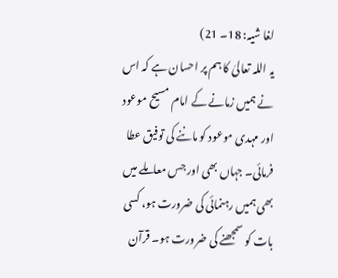لغا شیہ: 18۔ 21)
یہ اللہ تعالیٰ کا ہم پر احسان ہے کہ اس نے ہمیں زمانے کے امام مسیح موعود اور مہدی موعود کو ماننے کی توفیق عطا فرمائی۔ جہاں بھی اور جس معاملے میں بھی ہمیں رہنمائی کی ضرورت ہو، کسی بات کو سمجھنے کی ضرورت ہو۔ قرآن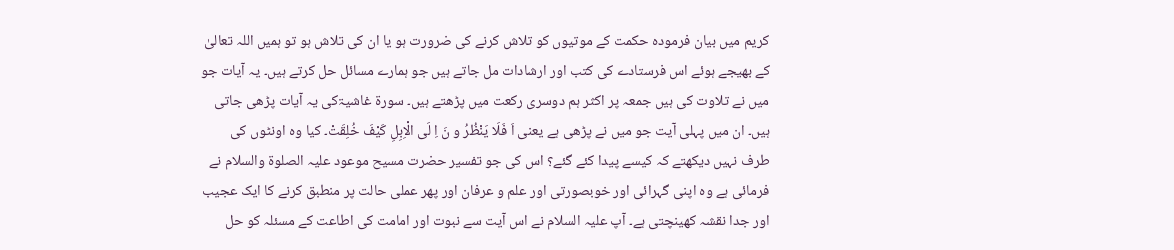کریم میں بیان فرمودہ حکمت کے موتیوں کو تلاش کرنے کی ضرورت ہو یا ان کی تلاش ہو تو ہمیں اللہ تعالیٰ کے بھیجے ہوئے اس فرستادے کی کتب اور ارشادات مل جاتے ہیں جو ہمارے مسائل حل کرتے ہیں۔ یہ آیات جو میں نے تلاوت کی ہیں جمعہ پر اکثر ہم دوسری رکعت میں پڑھتے ہیں۔ سورۃ غاشیۃکی یہ آیات پڑھی جاتی ہیں۔ ان میں پہلی آیت جو میں نے پڑھی ہے یعنی اَ فَلَا یَنْظُرُ و نَ اِ لَی الْاِبِلِ کَیْفَ خُلِقَتْ۔ کیا وہ اونٹوں کی طرف نہیں دیکھتے کہ کیسے پیدا کئے گئے؟ اس کی جو تفسیر حضرت مسیح موعود علیہ الصلوۃ والسلام نے فرمائی ہے وہ اپنی گہرائی اور خوبصورتی اور علم و عرفان اور پھر عملی حالت پر منطبق کرنے کا ایک عجیب اور جدا نقشہ کھینچتی ہے۔ آپ علیہ السلام نے اس آیت سے نبوت اور امامت کی اطاعت کے مسئلہ کو حل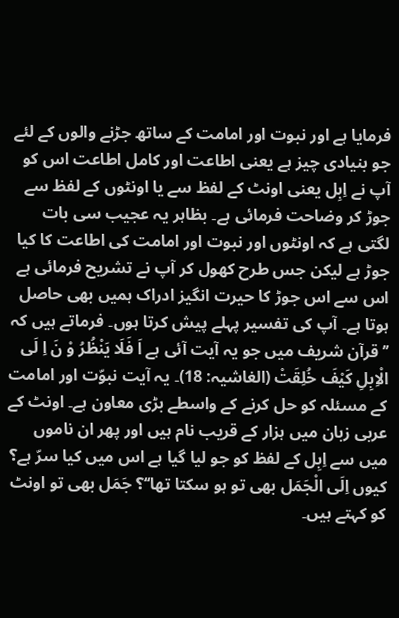فرمایا ہے اور نبوت اور امامت کے ساتھ جڑنے والوں کے لئے جو بنیادی چیز ہے یعنی اطاعت اور کامل اطاعت اس کو آپ نے اِبِل یعنی اونٹ کے لفظ سے یا اونٹوں کے لفظ سے جوڑ کر وضاحت فرمائی ہے۔ بظاہر یہ عجیب سی بات لگتی ہے کہ اونٹوں اور نبوت اور امامت کی اطاعت کا کیا جوڑ ہے لیکن جس طرح کھول کر آپ نے تشریح فرمائی ہے اس سے اس جوڑ کا حیرت انگیز ادراک ہمیں بھی حاصل ہوتا ہے۔ آپ کی تفسیر پہلے پیش کرتا ہوں۔ فرماتے ہیں کہ
’’قرآن شریف میں جو یہ آیت آئی ہے اَ فَلَا یَنْظُرُ وْ نَ اِ لَی الْاِبِلِ کَیْفَ خُلِقَتْ (الغاشیہ: 18)۔ یہ آیت نبوّت اور امامت کے مسئلہ کو حل کرنے کے واسطے بڑی معاون ہے۔ اونٹ کے عربی زبان میں ہزار کے قریب نام ہیں اور پھر ان ناموں میں سے اِبِل کے لفظ کو جو لیا گیا ہے اس میں کیا سرّ ہے؟ کیوں اِلَی الْجَمَل بھی تو ہو سکتا تھا‘‘؟ جَمَل بھی تو اونٹ کو کہتے ہیں۔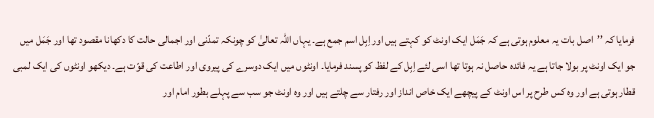فرمایا کہ ’’اصل بات یہ معلوم ہوتی ہے کہ جَمَل ایک اونٹ کو کہتے ہیں اور اِبِل اسم جمع ہے۔ یہاں اللہ تعالیٰ کو چونکہ تمدّنی اور اجمالی حالت کا دکھانا مقصود تھا اور جَمَل میں جو ایک اونٹ پر بولا جاتا ہے یہ فائدہ حاصل نہ ہوتا تھا اسی لئے اِبِل کے لفظ کو پسند فرمایا۔ اونٹوں میں ایک دوسرے کی پیروی اور اطاعت کی قوّت ہے۔ دیکھو اونٹوں کی ایک لمبی قطار ہوتی ہے اور وہ کس طرح پر اس اونٹ کے پیچھے ایک خاص انداز اور رفتار سے چلتے ہیں اور وہ اونٹ جو سب سے پہلے بطور امام اور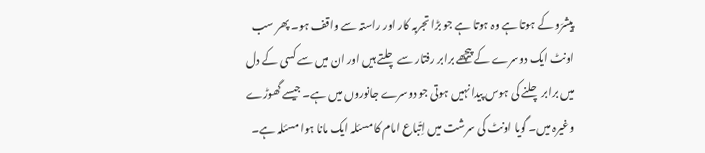پیشرَو کے ہوتا ہے وہ ہوتا ہے جو بڑا تجربہ کار اور راستہ سے واقف ہو۔ پھر سب اونٹ ایک دوسرے کے پیچھے برابر رفتار سے چلتے ہیں اور ان میں سے کسی کے دل میں برابر چلنے کی ہوس پیدا نہیں ہوتی جو دوسرے جانوروں میں ہے۔ جیسے گھوڑے وغیرہ میں۔ گویا اونٹ کی سرشت میں اِتّباع امام کا مسئلہ ایک مانا ہوا مسئلہ ہے۔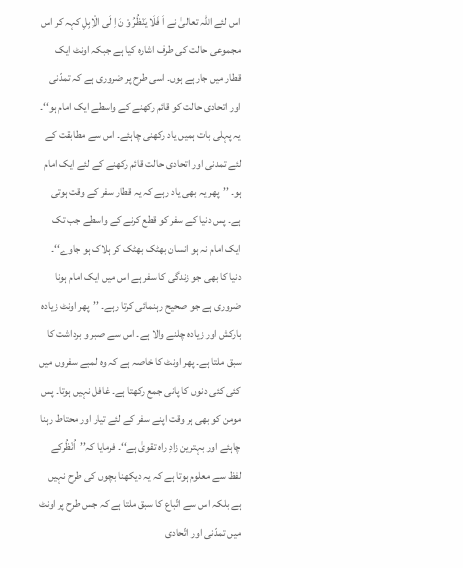اس لئے اللہ تعالیٰ نے اَ فَلَا یَنْظُرُ وْ نَ اِ لَی الْاِبِلِ کہہ کر اس مجموعی حالت کی طرف اشارہ کیا ہے جبکہ اونٹ ایک قطار میں جارہے ہوں۔ اسی طرح پر ضروری ہے کہ تمدّنی اور اتحادی حالت کو قائم رکھنے کے واسطے ایک امام ہو‘‘۔ یہ پہلی بات ہمیں یاد رکھنی چاہئے۔ اس سے مطابقت کے لئے تمدنی اور اتحادی حالت قائم رکھنے کے لئے ایک امام ہو۔ ’’پھر یہ بھی یاد رہے کہ یہ قطار سفر کے وقت ہوتی ہے۔ پس دنیا کے سفر کو قطع کرنے کے واسطے جب تک ایک امام نہ ہو انسان بھٹک بھٹک کر ہلاک ہو جاوے‘‘۔ دنیا کا بھی جو زندگی کا سفر ہے اس میں ایک امام ہونا ضروری ہے جو صحیح رہنمائی کرتا رہے۔ ’’پھر اونٹ زیادہ بارکش اور زیادہ چلنے والا ہے۔ اس سے صبر و برداشت کا سبق ملتا ہے۔ پھر اونٹ کا خاصہ ہے کہ وہ لمبے سفروں میں کئی کئی دنوں کا پانی جمع رکھتا ہے۔ غافل نہیں ہوتا۔ پس مومن کو بھی ہر وقت اپنے سفر کے لئے تیار اور محتاط رہنا چاہئے اور بہترین زادِ راہ تقویٰ ہے‘‘۔ فرمایا کہ’’اُنْظُرکے لفظ سے معلوم ہوتا ہے کہ یہ دیکھنا بچوں کی طرح نہیں ہے بلکہ اس سے اتّباع کا سبق ملتا ہے کہ جس طرح پر اونٹ میں تمدّنی اور اتّحادی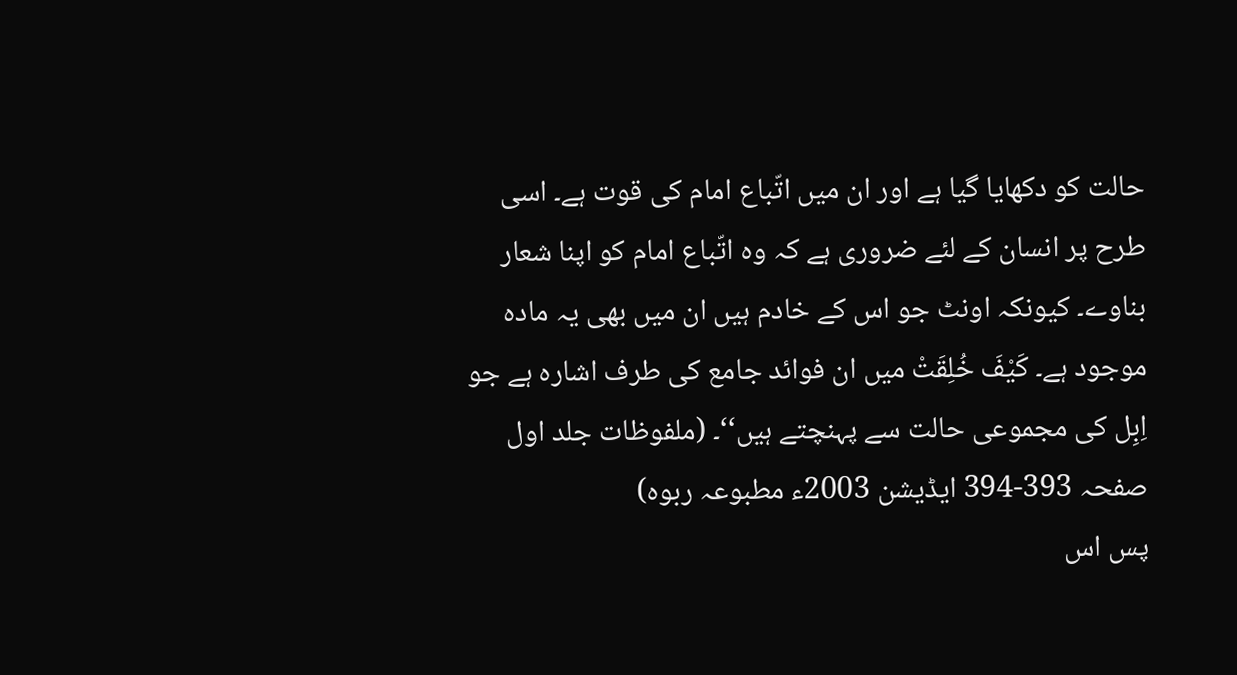حالت کو دکھایا گیا ہے اور ان میں اتّباع امام کی قوت ہے۔ اسی طرح پر انسان کے لئے ضروری ہے کہ وہ اتّباع امام کو اپنا شعار بناوے۔ کیونکہ اونٹ جو اس کے خادم ہیں ان میں بھی یہ مادہ موجود ہے۔ کَیْفَ خُلِقَتْ میں ان فوائد جامع کی طرف اشارہ ہے جو اِبِل کی مجموعی حالت سے پہنچتے ہیں‘‘۔ (ملفوظات جلد اول صفحہ 393-394 ایڈیشن 2003ء مطبوعہ ربوہ)
پس اس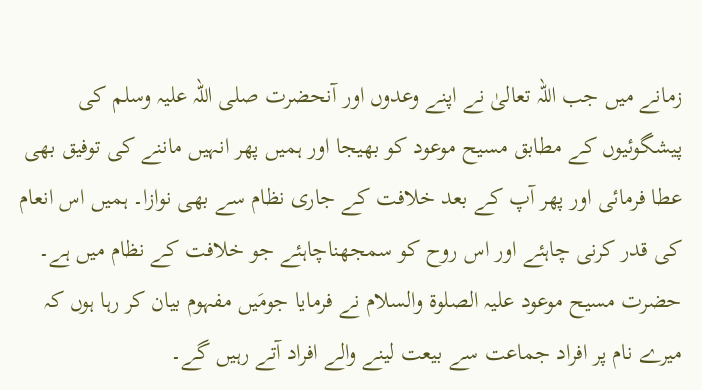زمانے میں جب اللہ تعالیٰ نے اپنے وعدوں اور آنحضرت صلی اللہ علیہ وسلم کی پیشگوئیوں کے مطابق مسیح موعود کو بھیجا اور ہمیں پھر انہیں ماننے کی توفیق بھی عطا فرمائی اور پھر آپ کے بعد خلافت کے جاری نظام سے بھی نوازا۔ ہمیں اس انعام کی قدر کرنی چاہئے اور اس روح کو سمجھناچاہئے جو خلافت کے نظام میں ہے۔ حضرت مسیح موعود علیہ الصلوۃ والسلام نے فرمایا جومَیں مفہوم بیان کر رہا ہوں کہ میرے نام پر افراد جماعت سے بیعت لینے والے افراد آتے رہیں گے۔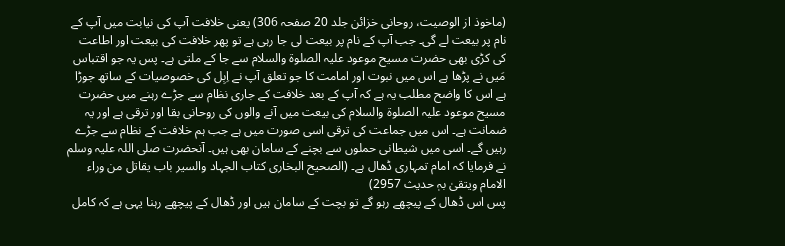(ماخوذ از الوصیت، روحانی خزائن جلد 20 صفحہ 306) یعنی خلافت آپ کی نیابت میں آپ کے نام پر بیعت لے گی۔ جب آپ کے نام پر بیعت لی جا رہی ہے تو پھر خلافت کی بیعت اور اطاعت کی کڑی بھی حضرت مسیح موعود علیہ الصلوۃ والسلام سے جا کے ملتی ہے۔ پس یہ جو اقتباس مَیں نے پڑھا ہے اس میں نبوت اور امامت کا جو تعلق آپ نے اِبِل کی خصوصیات کے ساتھ جوڑا ہے اس کا واضح مطلب یہ ہے کہ آپ کے بعد خلافت کے جاری نظام سے جڑے رہنے میں حضرت مسیح موعود علیہ الصلوۃ والسلام کی بیعت میں آنے والوں کی روحانی بقا اور ترقی ہے اور یہ ضمانت ہے۔ اس میں جماعت کی ترقی اسی صورت میں ہے جب ہم خلافت کے نظام سے جڑے رہیں گے۔ اسی میں شیطانی حملوں سے بچنے کے سامان بھی ہیں۔ آنحضرت صلی اللہ علیہ وسلم نے فرمایا کہ امام تمہاری ڈھال ہے۔ (الصحیح البخاری کتاب الجہاد والسیر باب یقاتل من وراء الامام ویتقیٰ بہٖ حدیث 2957)
پس اس ڈھال کے پیچھے رہو گے تو بچت کے سامان ہیں اور ڈھال کے پیچھے رہنا یہی ہے کہ کامل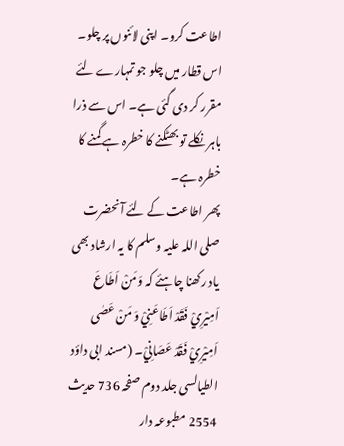اطاعت کرو۔ اپنی لائنوں پر چلو۔ اس قطار میں چلو جو تمہارے لئے مقرر کر دی گئی ہے۔ اس سے ذرا باہر نکلے تو بھٹکنے کا خطرہ ہے گمنے کا خطرہ ہے۔
پھر اطاعت کے لئے آنحضرت صلی اللہ علیہ وسلم کا یہ ارشاد بھی یاد رکھنا چاہئے کہ وَمَنْ اَطَاعَ اَمِیْرِيْ فَقَدْ اَطَاعَنِيْ وَ مَنْ عَصٰی اَمِیْرِيْ فَقَدْ عَصَانِيْ۔ (مسند ابی داؤد الطیالسی جلد دوم صفحہ 736 حدیث 2554 مطبوعہ دار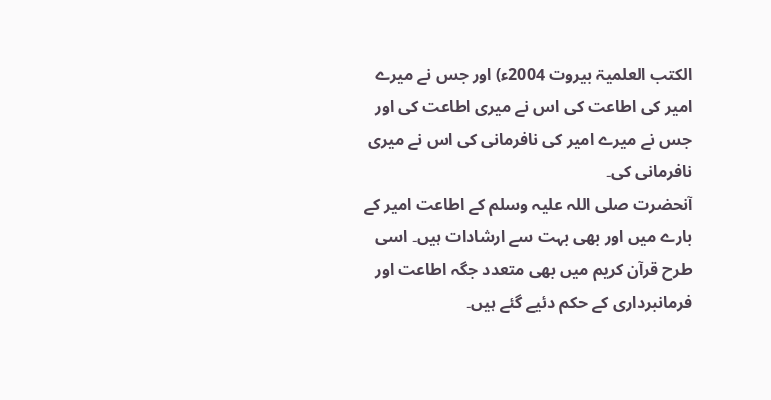الکتب العلمیۃ بیروت 2004ء) اور جس نے میرے امیر کی اطاعت کی اس نے میری اطاعت کی اور جس نے میرے امیر کی نافرمانی کی اس نے میری نافرمانی کی۔
آنحضرت صلی اللہ علیہ وسلم کے اطاعت امیر کے بارے میں اور بھی بہت سے ارشادات ہیں۔ اسی طرح قرآن کریم میں بھی متعدد جگہ اطاعت اور فرمانبرداری کے حکم دئیے گئے ہیں۔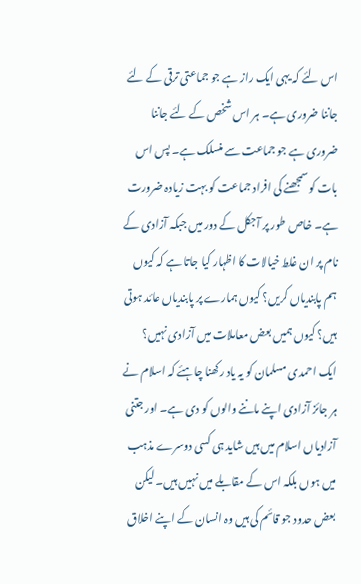اس لئے کہ یہی ایک راز ہے جو جماعتی ترقی کے لئے جاننا ضروری ہے۔ ہر اس شخص کے لئے جاننا ضروری ہے جو جماعت سے منسلک ہے۔ پس اس بات کو سمجھنے کی افراد جماعت کو بہت زیادہ ضرورت ہے۔ خاص طور پر آجکل کے دور میں جبکہ آزادی کے نام پر ان غلط خیالات کا اظہار کیا جاتا ہے کہ کیوں ہم پابندیاں کریں؟ کیوں ہمارے پر پابندیاں عائد ہوتی ہیں؟ کیوں ہمیں بعض معاملات میں آزادی نہیں؟ ایک احمدی مسلمان کو یہ یاد رکھنا چاہئے کہ اسلام نے ہر جائز آزادی اپنے ماننے والوں کو دی ہے۔ اور جتنی آزادیاں اسلام میں ہیں شاید ہی کسی دوسرے مذہب میں ہوں بلکہ اس کے مقابلے میں نہیں ہیں۔ لیکن بعض حدود جو قائم کی ہیں وہ انسان کے اپنے اخلاق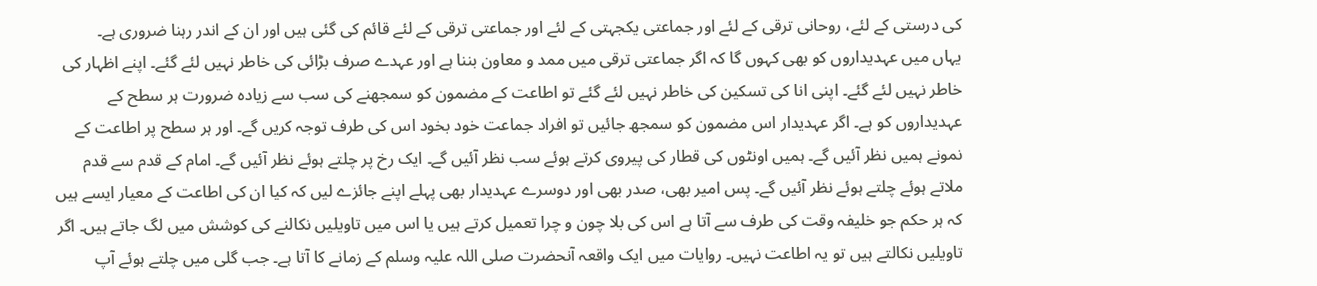کی درستی کے لئے، روحانی ترقی کے لئے اور جماعتی یکجہتی کے لئے اور جماعتی ترقی کے لئے قائم کی گئی ہیں اور ان کے اندر رہنا ضروری ہے۔
یہاں میں عہدیداروں کو بھی کہوں گا کہ اگر جماعتی ترقی میں ممد و معاون بننا ہے اور عہدے صرف بڑائی کی خاطر نہیں لئے گئے۔ اپنے اظہار کی خاطر نہیں لئے گئے۔ اپنی انا کی تسکین کی خاطر نہیں لئے گئے تو اطاعت کے مضمون کو سمجھنے کی سب سے زیادہ ضرورت ہر سطح کے عہدیداروں کو ہے۔ اگر عہدیدار اس مضمون کو سمجھ جائیں تو افراد جماعت خود بخود اس کی طرف توجہ کریں گے۔ اور ہر سطح پر اطاعت کے نمونے ہمیں نظر آئیں گے۔ ہمیں اونٹوں کی قطار کی پیروی کرتے ہوئے سب نظر آئیں گے۔ ایک رخ پر چلتے ہوئے نظر آئیں گے۔ امام کے قدم سے قدم ملاتے ہوئے چلتے ہوئے نظر آئیں گے۔ پس امیر بھی، صدر بھی اور دوسرے عہدیدار بھی پہلے اپنے جائزے لیں کہ کیا ان کی اطاعت کے معیار ایسے ہیں کہ ہر حکم جو خلیفہ وقت کی طرف سے آتا ہے اس کی بلا چون و چرا تعمیل کرتے ہیں یا اس میں تاویلیں نکالنے کی کوشش میں لگ جاتے ہیں۔ اگر تاویلیں نکالتے ہیں تو یہ اطاعت نہیں۔ روایات میں ایک واقعہ آنحضرت صلی اللہ علیہ وسلم کے زمانے کا آتا ہے۔ جب گلی میں چلتے ہوئے آپ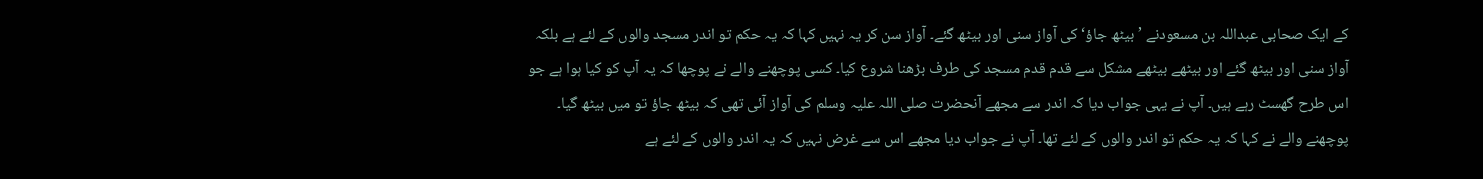کے ایک صحابی عبداللہ بن مسعودنے ’بیٹھ جاؤ‘ کی آواز سنی اور بیٹھ گئے۔ آواز سن کر یہ نہیں کہا کہ یہ حکم تو اندر مسجد والوں کے لئے ہے بلکہ آواز سنی اور بیٹھ گئے اور بیٹھے بیٹھے مشکل سے قدم قدم مسجد کی طرف بڑھنا شروع کیا۔ کسی پوچھنے والے نے پوچھا کہ یہ آپ کو کیا ہوا ہے جو اس طرح گھسٹ رہے ہیں۔ آپ نے یہی جواب دیا کہ اندر سے مجھے آنحضرت صلی اللہ علیہ وسلم کی آواز آئی تھی کہ بیٹھ جاؤ تو میں بیٹھ گیا۔ پوچھنے والے نے کہا کہ یہ حکم تو اندر والوں کے لئے تھا۔ آپ نے جواب دیا مجھے اس سے غرض نہیں کہ یہ اندر والوں کے لئے ہے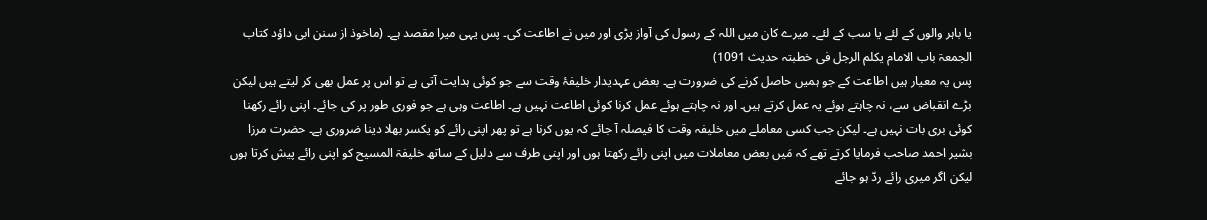یا باہر والوں کے لئے یا سب کے لئے۔ میرے کان میں اللہ کے رسول کی آواز پڑی اور میں نے اطاعت کی۔ پس یہی میرا مقصد ہے۔ (ماخوذ از سنن ابی داؤد کتاب الجمعۃ باب الامام یکلم الرجل فی خطبتہ حدیث 1091)
پس یہ معیار ہیں اطاعت کے جو ہمیں حاصل کرنے کی ضرورت ہے۔ بعض عہدیدار خلیفۂ وقت سے جو کوئی ہدایت آتی ہے تو اس پر عمل بھی کر لیتے ہیں لیکن بڑے انقباض سے، نہ چاہتے ہوئے یہ عمل کرتے ہیں۔ اور نہ چاہتے ہوئے عمل کرنا کوئی اطاعت نہیں ہے۔ اطاعت وہی ہے جو فوری طور پر کی جائے۔ اپنی رائے رکھنا کوئی بری بات نہیں ہے۔ لیکن جب کسی معاملے میں خلیفہ وقت کا فیصلہ آ جائے کہ یوں کرنا ہے تو پھر اپنی رائے کو یکسر بھلا دینا ضروری ہے۔ حضرت مرزا بشیر احمد صاحب فرمایا کرتے تھے کہ مَیں بعض معاملات میں اپنی رائے رکھتا ہوں اور اپنی طرف سے دلیل کے ساتھ خلیفۃ المسیح کو اپنی رائے پیش کرتا ہوں لیکن اگر میری رائے ردّ ہو جائے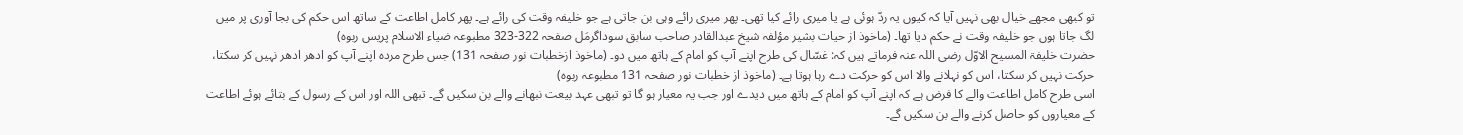تو کبھی مجھے خیال بھی نہیں آیا کہ کیوں یہ ردّ ہوئی ہے یا میری رائے کیا تھی۔ پھر میری رائے وہی بن جاتی ہے جو خلیفہ وقت کی رائے ہے۔ پھر کامل اطاعت کے ساتھ اس حکم کی بجا آوری پر میں لگ جاتا ہوں جو خلیفہ وقت نے حکم دیا تھا۔ (ماخوذ از حیات بشیر مؤلفہ شیخ عبدالقادر صاحب سابق سوداگرمَل صفحہ 322-323 مطبوعہ ضیاء الاسلام پریس ربوہ)
حضرت خلیفۃ المسیح الاوّل رضی اللہ عنہ فرماتے ہیں کہ: غسّال کی طرح اپنے آپ کو امام کے ہاتھ میں دو۔ (ماخوذ ازخطبات نور صفحہ 131) جس طرح مردہ اپنے آپ کو ادھر ادھر نہیں کر سکتا، حرکت نہیں کر سکتا، اس کو نہلانے والا اس کو حرکت دے رہا ہوتا ہے۔ (ماخوذ از خطبات نور صفحہ 131 مطبوعہ ربوہ)
اسی طرح کامل اطاعت والے کا فرض ہے کہ اپنے آپ کو امام کے ہاتھ میں دیدے اور جب یہ معیار ہو گا تو تبھی عہد بیعت نبھانے والے بن سکیں گے۔ تبھی اللہ اور اس کے رسول کے بتائے ہوئے اطاعت کے معیاروں کو حاصل کرنے والے بن سکیں گے۔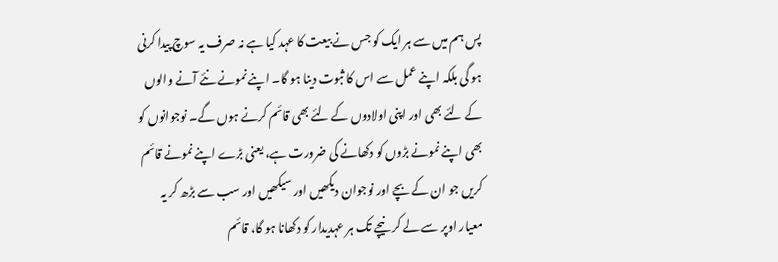پس ہم میں سے ہر ایک کو جس نے بیعت کا عہد کیا ہے نہ صرف یہ سوچ پیدا کرنی ہو گی بلکہ اپنے عمل سے اس کا ثبوت دینا ہو گا۔ اپنے نمونے نئے آنے والوں کے لئے بھی اور اپنی اولادوں کے لئے بھی قائم کرنے ہوں گے۔ نوجوانوں کو بھی اپنے نمونے بڑوں کو دکھانے کی ضرورت ہے، یعنی بڑے اپنے نمونے قائم کریں جو ان کے بچے اور نوجوان دیکھیں اور سیکھیں اور سب سے بڑھ کر یہ معیار اوپر سے لے کر نیچے تک ہر عہدیدار کو دکھانا ہو گا، قائم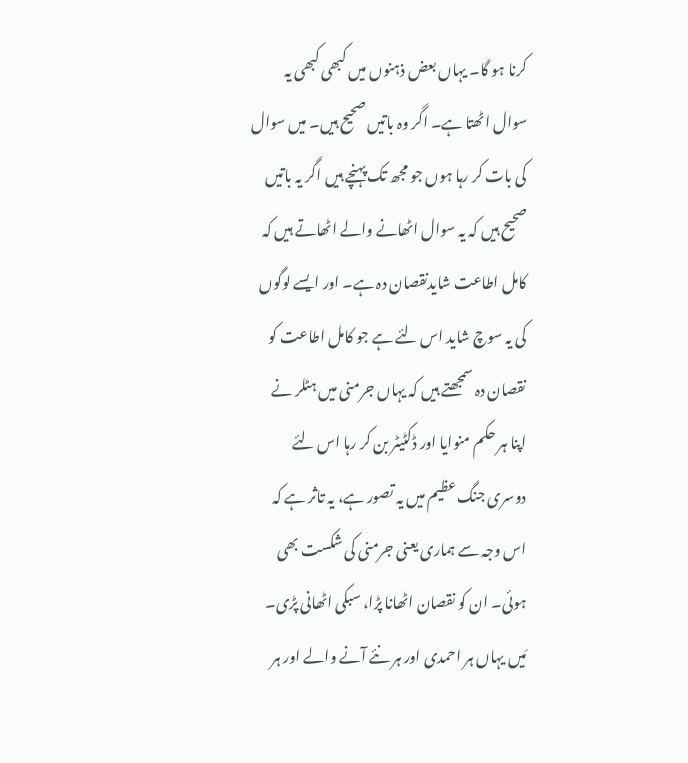کرنا ہو گا۔ یہاں بعض ذہنوں میں کبھی کبھی یہ سوال اٹھتا ہے۔ اگر وہ باتیں صحیح ہیں۔ میں سوال کی بات کر رہا ہوں جو مجھ تک پہنچے ہیں اگر یہ باتیں صحیح ہیں کہ یہ سوال اٹھانے والے اٹھاتے ہیں کہ کامل اطاعت شایدنقصان دہ ہے۔ اور ایسے لوگوں کی یہ سوچ شاید اس لئے ہے جو کامل اطاعت کو نقصان دہ سمجھتے ہیں کہ یہاں جرمنی میں ہٹلر نے اپنا ہر حکم منوایا اور ڈکٹیٹر بن کر رہا اس لئے دوسری جنگ عظیم میں یہ تصور ہے، یہ تاثر ہے کہ اس وجہ سے ہماری یعنی جرمنی کی شکست بھی ہوئی۔ ان کو نقصان اٹھانا پڑا، سبکی اٹھانی پڑی۔
مَیں یہاں ہر احمدی اور ہر نئے آنے والے اور ہر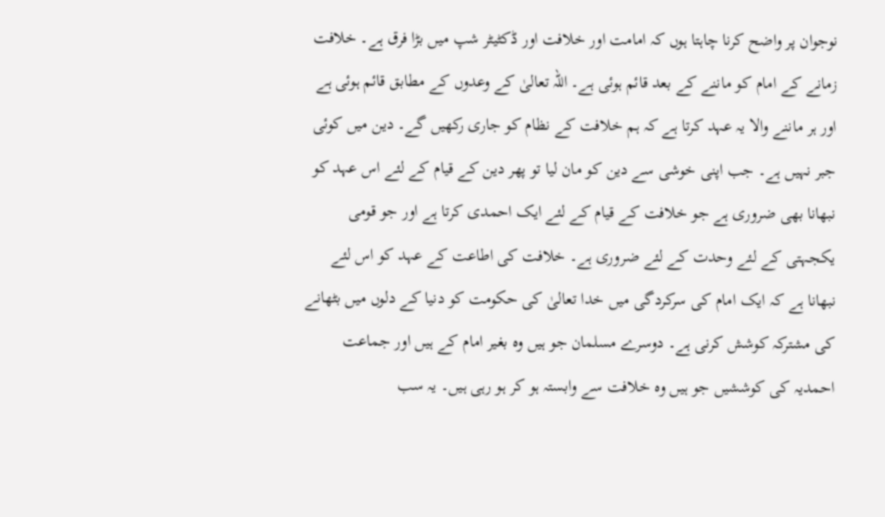نوجوان پر واضح کرنا چاہتا ہوں کہ امامت اور خلافت اور ڈکٹیٹر شپ میں بڑا فرق ہے۔ خلافت زمانے کے امام کو ماننے کے بعد قائم ہوئی ہے۔ اللہ تعالیٰ کے وعدوں کے مطابق قائم ہوئی ہے اور ہر ماننے والا یہ عہد کرتا ہے کہ ہم خلافت کے نظام کو جاری رکھیں گے۔ دین میں کوئی جبر نہیں ہے۔ جب اپنی خوشی سے دین کو مان لیا تو پھر دین کے قیام کے لئے اس عہد کو نبھانا بھی ضروری ہے جو خلافت کے قیام کے لئے ایک احمدی کرتا ہے اور جو قومی یکجہتی کے لئے وحدت کے لئے ضروری ہے۔ خلافت کی اطاعت کے عہد کو اس لئے نبھانا ہے کہ ایک امام کی سرکردگی میں خدا تعالیٰ کی حکومت کو دنیا کے دلوں میں بٹھانے کی مشترکہ کوشش کرنی ہے۔ دوسرے مسلمان جو ہیں وہ بغیر امام کے ہیں اور جماعت احمدیہ کی کوششیں جو ہیں وہ خلافت سے وابستہ ہو کر ہو رہی ہیں۔ یہ سب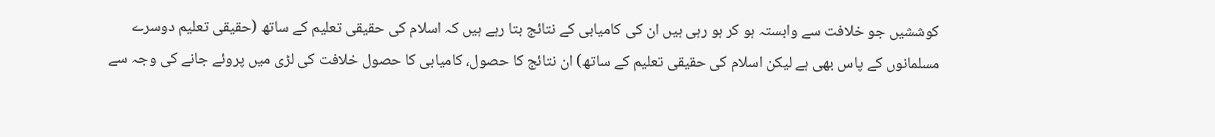کوششیں جو خلافت سے وابستہ ہو کر ہو رہی ہیں ان کی کامیابی کے نتائج بتا رہے ہیں کہ اسلام کی حقیقی تعلیم کے ساتھ (حقیقی تعلیم دوسرے مسلمانوں کے پاس بھی ہے لیکن اسلام کی حقیقی تعلیم کے ساتھ) ان نتائج کا حصول، کامیابی کا حصول خلافت کی لڑی میں پروئے جانے کی وجہ سے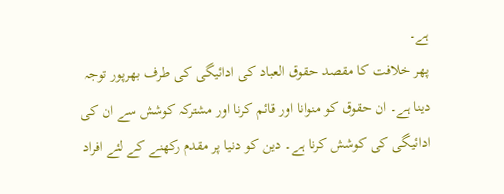ہے۔
پھر خلافت کا مقصد حقوق العباد کی ادائیگی کی طرف بھرپور توجہ دینا ہے۔ ان حقوق کو منوانا اور قائم کرنا اور مشترکہ کوشش سے ان کی ادائیگی کی کوشش کرنا ہے۔ دین کو دنیا پر مقدم رکھنے کے لئے افراد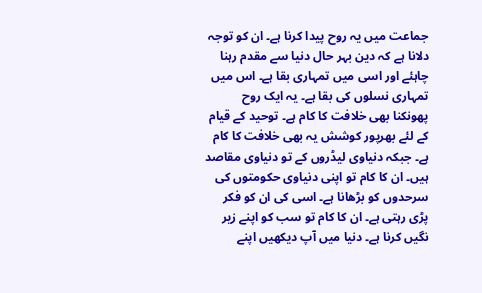جماعت میں یہ روح پیدا کرنا ہے۔ ان کو توجہ دلانا ہے کہ دین بہر حال دنیا سے مقدم رہنا چاہئے اور اسی میں تمہاری بقا ہے۔ اس میں تمہاری نسلوں کی بقا ہے۔ یہ ایک روح پھونکنا بھی خلافت کا کام ہے۔ توحید کے قیام کے لئے بھرپور کوشش یہ بھی خلافت کا کام ہے۔ جبکہ دنیاوی لیڈروں کے تو دنیاوی مقاصد ہیں۔ ان کا کام تو اپنی دنیاوی حکومتوں کی سرحدوں کو بڑھانا ہے۔ اسی کی ان کو فکر پڑی رہتی ہے۔ ان کا کام تو سب کو اپنے زیر نگیں کرنا ہے۔ دنیا میں آپ دیکھیں اپنے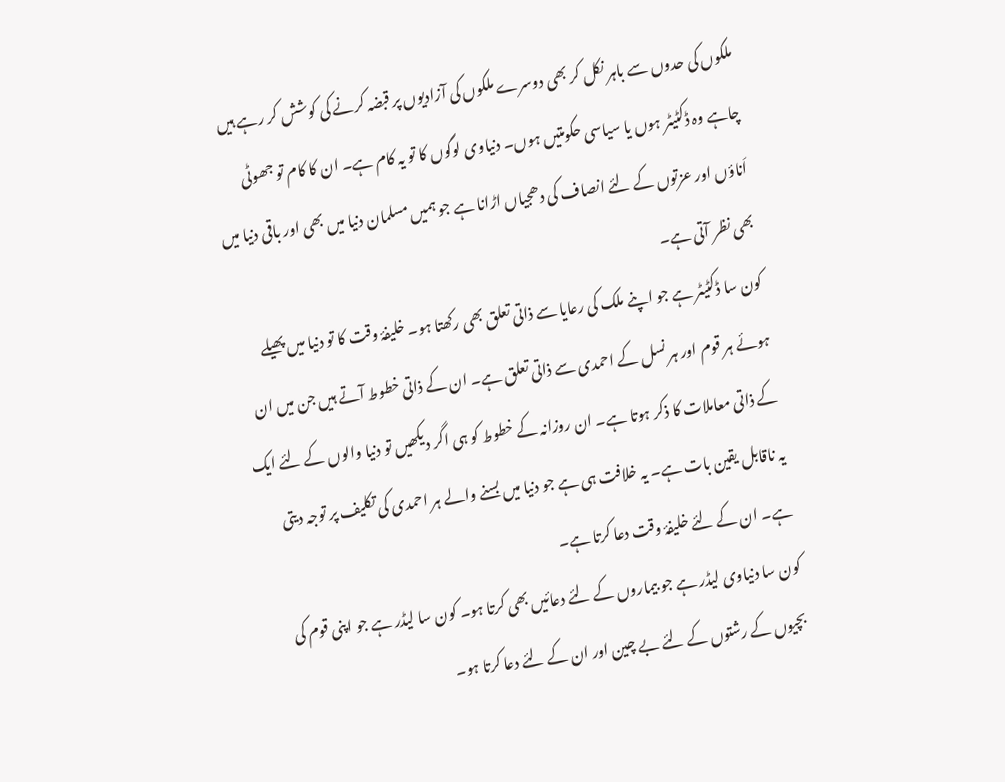ملکوں کی حدوں سے باہر نکل کر بھی دوسرے ملکوں کی آزادیوں پر قبضہ کرنے کی کوشش کر رہے ہیں چاہے وہ ڈکٹیٹر ہوں یا سیاسی حکومتیں ہوں۔ دنیاوی لوگوں کا تو یہ کام ہے۔ ان کا کام تو جھوٹی اَناؤں اور عزتوں کے لئے انصاف کی دھجیاں اڑانا ہے جو ہمیں مسلمان دنیا میں بھی اور باقی دنیا میں بھی نظر آتی ہے۔
کون سا ڈکٹیٹر ہے جو اپنے ملک کی رعایا سے ذاتی تعلق بھی رکھتا ہو۔ خلیفۂ وقت کا تو دنیا میں پھیلے ہوئے ہر قوم اور ہر نسل کے احمدی سے ذاتی تعلق ہے۔ ان کے ذاتی خطوط آتے ہیں جن میں ان کے ذاتی معاملات کا ذکر ہوتا ہے۔ ان روزانہ کے خطوط کو ہی اگر دیکھیں تو دنیا والوں کے لئے ایک یہ ناقابل یقین بات ہے۔ یہ خلافت ہی ہے جو دنیا میں بسنے والے ہر احمدی کی تکلیف پر توجہ دیتی ہے۔ ان کے لئے خلیفۂ وقت دعا کرتا ہے۔
کون سا دنیاوی لیڈر ہے جو بیماروں کے لئے دعائیں بھی کرتا ہو۔ کون سا لیڈر ہے جو اپنی قوم کی بچیوں کے رشتوں کے لئے بے چین اور ان کے لئے دعا کرتا ہو۔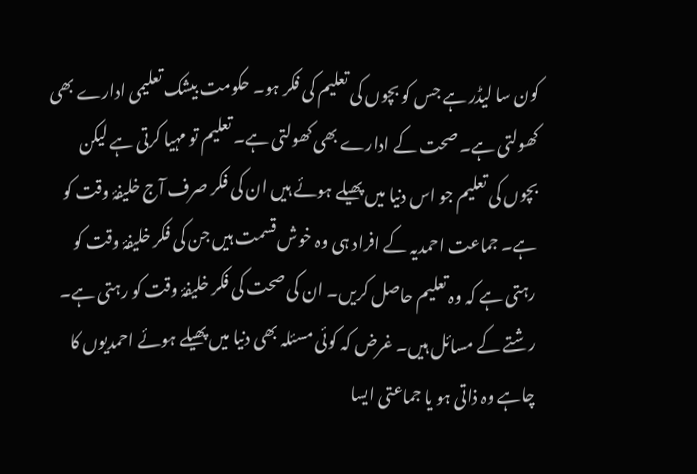کون سا لیڈر ہے جس کو بچوں کی تعلیم کی فکر ہو۔ حکومت بیشک تعلیمی ادارے بھی کھولتی ہے۔ صحت کے ادارے بھی کھولتی ہے۔ تعلیم تو مہیا کرتی ہے لیکن بچوں کی تعلیم جو اس دنیا میں پھیلے ہوئے ہیں ان کی فکر صرف آج خلیفۂ وقت کو ہے۔ جماعت احمدیہ کے افراد ہی وہ خوش قسمت ہیں جن کی فکر خلیفۂ وقت کو رہتی ہے کہ وہ تعلیم حاصل کریں۔ ان کی صحت کی فکر خلیفۂ وقت کو رہتی ہے۔ رشتے کے مسائل ہیں۔ غرض کہ کوئی مسئلہ بھی دنیا میں پھیلے ہوئے احمدیوں کا چاہے وہ ذاتی ہو یا جماعتی ایسا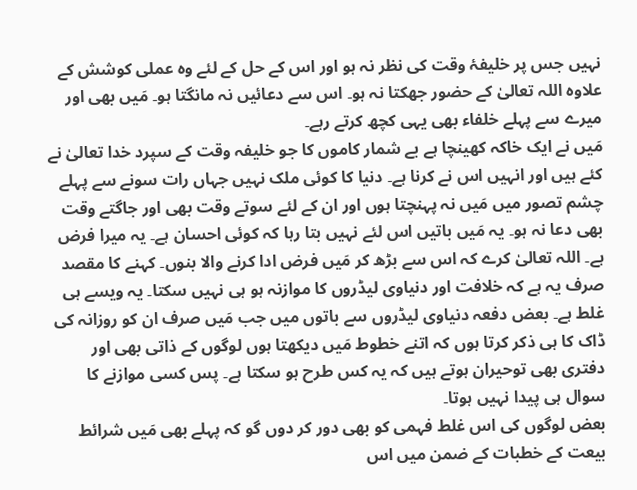نہیں جس پر خلیفۂ وقت کی نظر نہ ہو اور اس کے حل کے لئے وہ عملی کوشش کے علاوہ اللہ تعالیٰ کے حضور جھکتا نہ ہو۔ اس سے دعائیں نہ مانگتا ہو۔ مَیں بھی اور میرے سے پہلے خلفاء بھی یہی کچھ کرتے رہے۔
مَیں نے ایک خاکہ کھینچا ہے بے شمار کاموں کا جو خلیفہ وقت کے سپرد خدا تعالیٰ نے کئے ہیں اور انہیں اس نے کرنا ہے۔ دنیا کا کوئی ملک نہیں جہاں رات سونے سے پہلے چشم تصور میں مَیں نہ پہنچتا ہوں اور ان کے لئے سوتے وقت بھی اور جاگتے وقت بھی دعا نہ ہو۔ یہ مَیں باتیں اس لئے نہیں بتا رہا کہ کوئی احسان ہے۔ یہ میرا فرض ہے۔ اللہ تعالیٰ کرے کہ اس سے بڑھ کر مَیں فرض ادا کرنے والا بنوں۔ کہنے کا مقصد صرف یہ ہے کہ خلافت اور دنیاوی لیڈروں کا موازنہ ہو ہی نہیں سکتا۔ یہ ویسے ہی غلط ہے۔ بعض دفعہ دنیاوی لیڈروں سے باتوں میں جب مَیں صرف ان کو روزانہ کی ڈاک کا ہی ذکر کرتا ہوں کہ اتنے خطوط مَیں دیکھتا ہوں لوگوں کے ذاتی بھی اور دفتری بھی توحیران ہوتے ہیں کہ یہ کس طرح ہو سکتا ہے۔ پس کسی موازنے کا سوال ہی پیدا نہیں ہوتا۔
بعض لوگوں کی اس غلط فہمی کو بھی دور کر دوں گو کہ پہلے بھی مَیں شرائط بیعت کے خطبات کے ضمن میں اس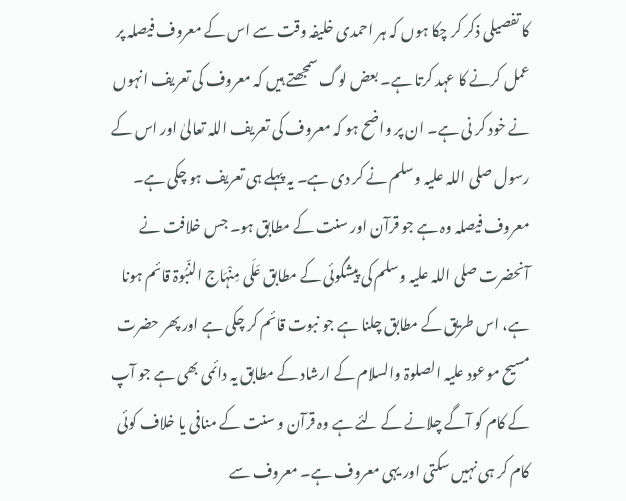کا تفصیلی ذکر کر چکا ہوں کہ ہر احمدی خلیفہ وقت سے اس کے معروف فیصلہ پر عمل کرنے کا عہد کرتا ہے۔ بعض لوگ سمجھتے ہیں کہ معروف کی تعریف انہوں نے خود کر نی ہے۔ ان پر واضح ہو کہ معروف کی تعریف اللہ تعالیٰ اور اس کے رسول صلی اللہ علیہ وسلم نے کر دی ہے۔ یہ پہلے ہی تعریف ہو چکی ہے۔ معروف فیصلہ وہ ہے جو قرآن اور سنت کے مطابق ہو۔ جس خلافت نے آنحضرت صلی اللہ علیہ وسلم کی پیشگوئی کے مطابق عَلَی مِنْہَاج النّبُوۃ قائم ہونا ہے، اس طریق کے مطابق چلنا ہے جو نبوت قائم کر چکی ہے اور پھر حضرت مسیح موعود علیہ الصلوۃ والسلام کے ارشاد کے مطابق یہ دائمی بھی ہے جو آپ کے کام کو آگے چلانے کے لئے ہے وہ قرآن و سنت کے منافی یا خلاف کوئی کام کر ہی نہیں سکتی اور یہی معروف ہے۔ معروف سے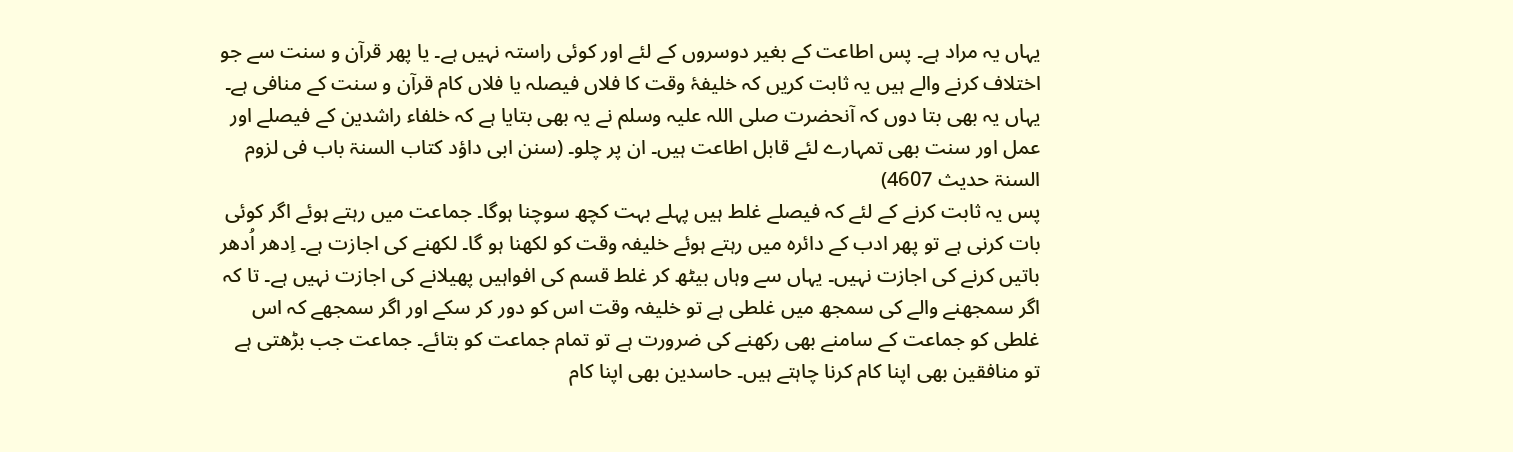یہاں یہ مراد ہے۔ پس اطاعت کے بغیر دوسروں کے لئے اور کوئی راستہ نہیں ہے۔ یا پھر قرآن و سنت سے جو اختلاف کرنے والے ہیں یہ ثابت کریں کہ خلیفۂ وقت کا فلاں فیصلہ یا فلاں کام قرآن و سنت کے منافی ہے۔ یہاں یہ بھی بتا دوں کہ آنحضرت صلی اللہ علیہ وسلم نے یہ بھی بتایا ہے کہ خلفاء راشدین کے فیصلے اور عمل اور سنت بھی تمہارے لئے قابل اطاعت ہیں۔ ان پر چلو۔ (سنن ابی داؤد کتاب السنۃ باب فی لزوم السنۃ حدیث 4607)
پس یہ ثابت کرنے کے لئے کہ فیصلے غلط ہیں پہلے بہت کچھ سوچنا ہوگا۔ جماعت میں رہتے ہوئے اگر کوئی بات کرنی ہے تو پھر ادب کے دائرہ میں رہتے ہوئے خلیفہ وقت کو لکھنا ہو گا۔ لکھنے کی اجازت ہے۔ اِدھر اُدھر باتیں کرنے کی اجازت نہیں۔ یہاں سے وہاں بیٹھ کر غلط قسم کی افواہیں پھیلانے کی اجازت نہیں ہے۔ تا کہ اگر سمجھنے والے کی سمجھ میں غلطی ہے تو خلیفہ وقت اس کو دور کر سکے اور اگر سمجھے کہ اس غلطی کو جماعت کے سامنے بھی رکھنے کی ضرورت ہے تو تمام جماعت کو بتائے۔ جماعت جب بڑھتی ہے تو منافقین بھی اپنا کام کرنا چاہتے ہیں۔ حاسدین بھی اپنا کام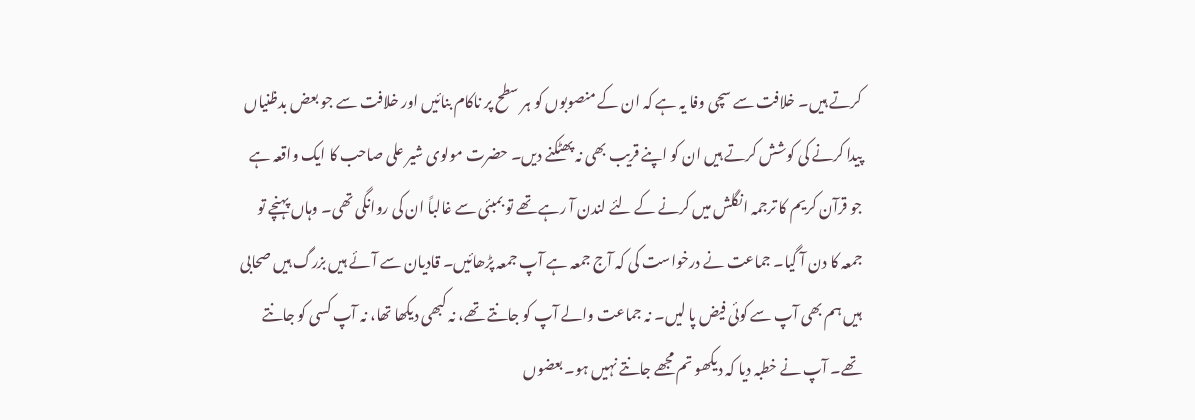کرتے ہیں۔ خلافت سے سچی وفا یہ ہے کہ ان کے منصوبوں کو ہر سطح پر ناکام بنائیں اور خلافت سے جو بعض بدظنیاں پیدا کرنے کی کوشش کرتے ہیں ان کو اپنے قریب بھی نہ پھٹکنے دیں۔ حضرت مولوی شیر علی صاحب کا ایک واقعہ ہے جو قرآن کریم کا ترجمہ انگلش میں کرنے کے لئے لندن آ رہے تھے تو بمبئی سے غالباً ان کی روانگی تھی۔ وہاں پہنچے تو جمعہ کا دن آ گیا۔ جماعت نے درخواست کی کہ آج جمعہ ہے آپ جمعہ پڑھائیں۔ قادیان سے آئے ہیں بزرگ ہیں صحابی ہیں ہم بھی آپ سے کوئی فیض پا لیں۔ نہ جماعت والے آپ کو جانتے تھے، نہ کبھی دیکھا تھا، نہ آپ کسی کو جانتے تھے۔ آپ نے خطبہ دیا کہ دیکھو تم مجھے جانتے نہیں ہو۔ بعضوں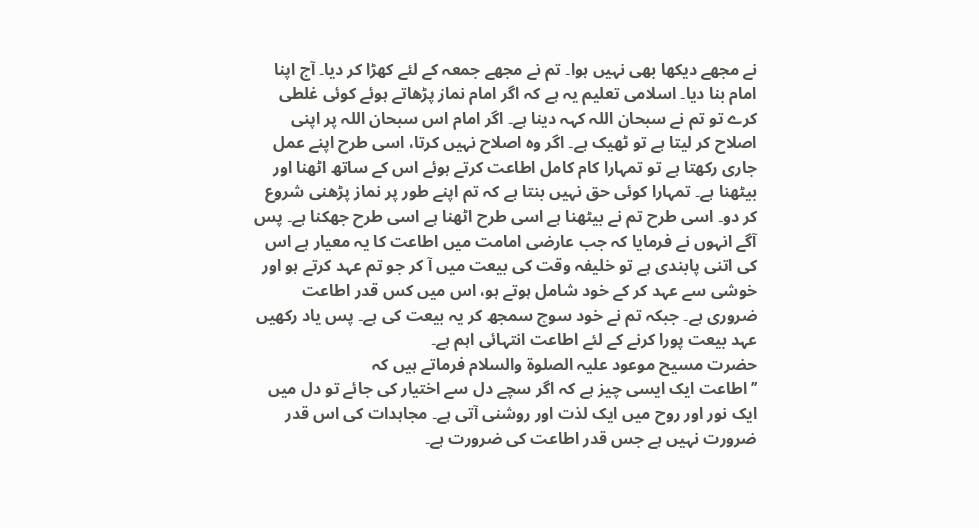نے مجھے دیکھا بھی نہیں ہوا۔ تم نے مجھے جمعہ کے لئے کھڑا کر دیا۔ آج اپنا امام بنا دیا۔ اسلامی تعلیم یہ ہے کہ اگر امام نماز پڑھاتے ہوئے کوئی غلطی کرے تو تم نے سبحان اللہ کہہ دینا ہے۔ اگر امام اس سبحان اللہ پر اپنی اصلاح کر لیتا ہے تو ٹھیک ہے۔ اگر وہ اصلاح نہیں کرتا، اسی طرح اپنے عمل جاری رکھتا ہے تو تمہارا کام کامل اطاعت کرتے ہوئے اس کے ساتھ اٹھنا اور بیٹھنا ہے۔ تمہارا کوئی حق نہیں بنتا ہے کہ تم اپنے طور پر نماز پڑھنی شروع کر دو۔ اسی طرح تم نے بیٹھنا ہے اسی طرح اٹھنا ہے اسی طرح جھکنا ہے۔ پس آگے انہوں نے فرمایا کہ جب عارضی امامت میں اطاعت کا یہ معیار ہے اس کی اتنی پابندی ہے تو خلیفہ وقت کی بیعت میں آ کر جو تم عہد کرتے ہو اور خوشی سے عہد کر کے خود شامل ہوتے ہو، اس میں کس قدر اطاعت ضروری ہے۔ جبکہ تم نے خود سوچ سمجھ کر یہ بیعت کی ہے۔ پس یاد رکھیں عہد بیعت پورا کرنے کے لئے اطاعت انتہائی اہم ہے۔
حضرت مسیح موعود علیہ الصلوۃ والسلام فرماتے ہیں کہ
’’اطاعت ایک ایسی چیز ہے کہ اگر سچے دل سے اختیار کی جائے تو دل میں ایک نور اور روح میں ایک لذت اور روشنی آتی ہے۔ مجاہدات کی اس قدر ضرورت نہیں ہے جس قدر اطاعت کی ضرورت ہے۔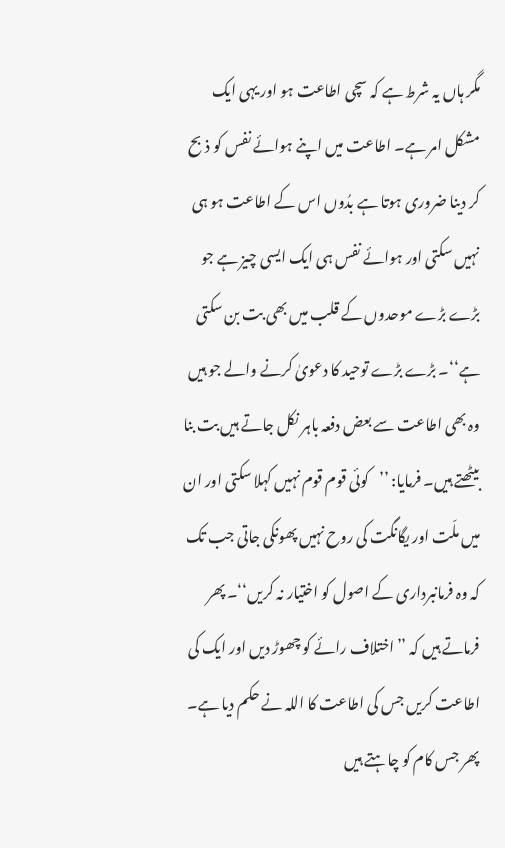مگر ہاں یہ شرط ہے کہ سچی اطاعت ہو اور یہی ایک مشکل امر ہے۔ اطاعت میں اپنے ہوائے نفس کو ذبح کر دینا ضروری ہوتا ہے بدُوں اس کے اطاعت ہو ہی نہیں سکتی اور ہوائے نفس ہی ایک ایسی چیز ہے جو بڑے بڑے موحدوں کے قلب میں بھی بت بن سکتی ہے‘‘۔ بڑے بڑے توحید کا دعویٰ کرنے والے جو ہیں وہ بھی اطاعت سے بعض دفعہ باہر نکل جاتے ہیں بت بنا بیٹھتے ہیں۔ فرمایا: ’’کوئی قوم قوم نہیں کہلا سکتی اور ان میں ملّت اور یگانگت کی روح نہیں پھونکی جاتی جب تک کہ وہ فرمانبرداری کے اصول کو اختیار نہ کریں‘‘۔ پھر فرماتے ہیں کہ ’’اختلاف رائے کو چھوڑ دیں اور ایک کی اطاعت کریں جس کی اطاعت کا اللہ نے حکم دیا ہے۔ پھر جس کام کو چاہتے ہیں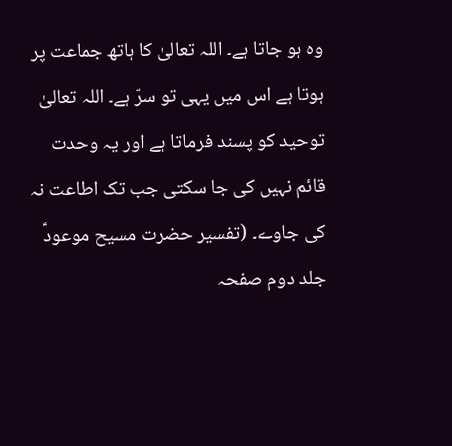وہ ہو جاتا ہے۔ اللہ تعالیٰ کا ہاتھ جماعت پر ہوتا ہے اس میں یہی تو سرّ ہے۔ اللہ تعالیٰ توحید کو پسند فرماتا ہے اور یہ وحدت قائم نہیں کی جا سکتی جب تک اطاعت نہ کی جاوے۔ (تفسیر حضرت مسیح موعودؑ جلد دوم صفحہ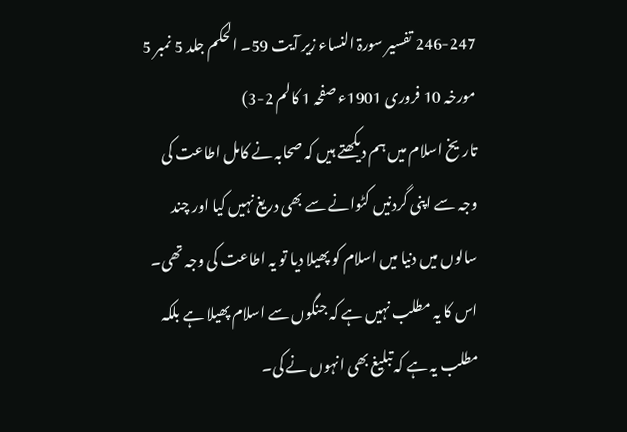246-247 تفسیر سورۃ النساء زیر آیت 59۔ الحکم جلد 5 نمبر 5 مورخہ 10 فروری 1901ء صفحہ 1 کالم 2-3)
تاریخ اسلام میں ہم دیکھتے ہیں کہ صحابہ نے کامل اطاعت کی وجہ سے اپنی گردنیں کٹوانے سے بھی دریغ نہیں کیا اور چند سالوں میں دنیا میں اسلام کو پھیلا دیا تو یہ اطاعت کی وجہ تھی۔ اس کا یہ مطلب نہیں ہے کہ جنگوں سے اسلام پھیلا ہے بلکہ مطلب یہ ہے کہ تبلیغ بھی انہوں نے کی۔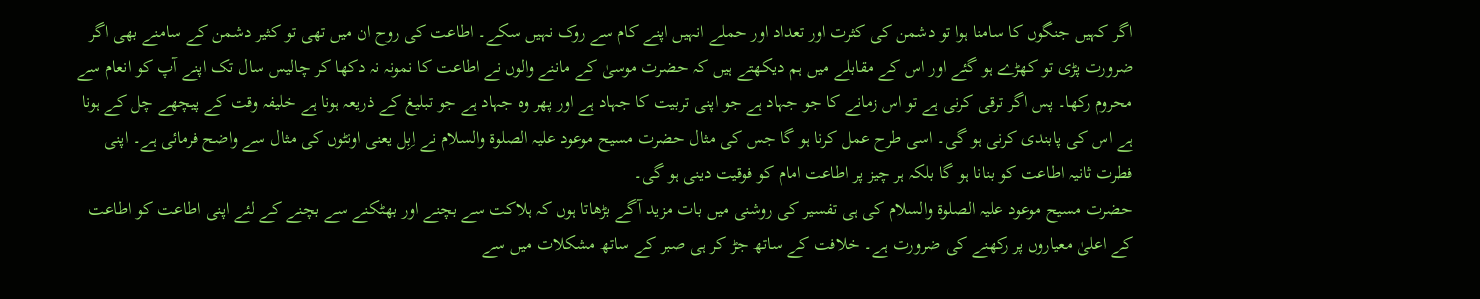اگر کہیں جنگوں کا سامنا ہوا تو دشمن کی کثرت اور تعداد اور حملے انہیں اپنے کام سے روک نہیں سکے۔ اطاعت کی روح ان میں تھی تو کثیر دشمن کے سامنے بھی اگر ضرورت پڑی تو کھڑے ہو گئے اور اس کے مقابلے میں ہم دیکھتے ہیں کہ حضرت موسیٰ کے ماننے والوں نے اطاعت کا نمونہ نہ دکھا کر چالیس سال تک اپنے آپ کو انعام سے محروم رکھا۔ پس اگر ترقی کرنی ہے تو اس زمانے کا جو جہاد ہے جو اپنی تربیت کا جہاد ہے اور پھر وہ جہاد ہے جو تبلیغ کے ذریعہ ہونا ہے خلیفہ وقت کے پیچھے چل کے ہونا ہے اس کی پابندی کرنی ہو گی۔ اسی طرح عمل کرنا ہو گا جس کی مثال حضرت مسیح موعود علیہ الصلوۃ والسلام نے اِبِل یعنی اونٹوں کی مثال سے واضح فرمائی ہے۔ اپنی فطرت ثانیہ اطاعت کو بنانا ہو گا بلکہ ہر چیز پر اطاعت امام کو فوقیت دینی ہو گی۔
حضرت مسیح موعود علیہ الصلوۃ والسلام کی ہی تفسیر کی روشنی میں بات مزید آگے بڑھاتا ہوں کہ ہلاکت سے بچنے اور بھٹکنے سے بچنے کے لئے اپنی اطاعت کو اطاعت کے اعلیٰ معیاروں پر رکھنے کی ضرورت ہے۔ خلافت کے ساتھ جڑ کر ہی صبر کے ساتھ مشکلات میں سے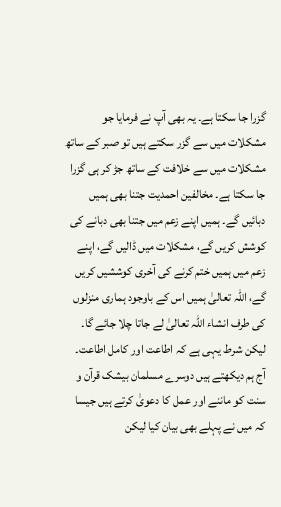گزرا جا سکتا ہے۔ یہ بھی آپ نے فرمایا جو مشکلات میں سے گزر سکتے ہیں تو صبر کے ساتھ مشکلات میں سے خلافت کے ساتھ جڑ کر ہی گزرا جا سکتا ہے۔ مخالفین احمدیت جتنا بھی ہمیں دبائیں گے۔ ہمیں اپنے زعم میں جتنا بھی دبانے کی کوشش کریں گے، مشکلات میں ڈالیں گے، اپنے زعم میں ہمیں ختم کرنے کی آخری کوششیں کریں گے، اللہ تعالیٰ ہمیں اس کے باوجود ہماری منزلوں کی طرف انشاء اللہ تعالیٰ لے جاتا چلا جائے گا۔ لیکن شرط یہی ہے کہ اطاعت اور کامل اطاعت۔
آج ہم دیکھتے ہیں دوسرے مسلمان بیشک قرآن و سنت کو ماننے اور عمل کا دعویٰ کرتے ہیں جیسا کہ میں نے پہلے بھی بیان کیا لیکن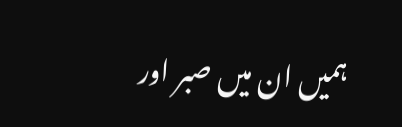ہمیں ان میں صبر اور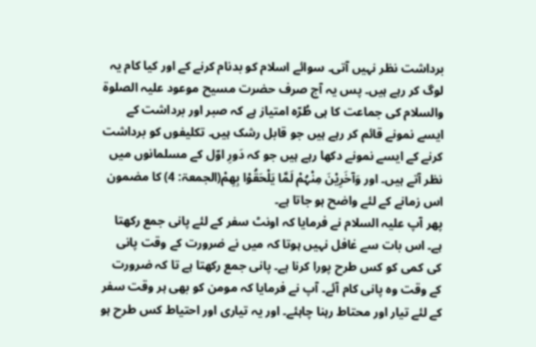برداشت نظر نہیں آتی۔ سوائے اسلام کو بدنام کرنے کے اور کیا کام یہ لوگ کر رہے ہیں۔ پس یہ آج صرف حضرت مسیح موعود علیہ الصلوۃ والسلام کی جماعت کا ہی طُرّہ امتیاز ہے کہ صبر اور برداشت کے ایسے نمونے قائم کر رہے ہیں جو قابل رشک ہیں۔ تکلیفوں کو برداشت کرنے کے ایسے نمونے دکھا رہے ہیں جو کہ دَورِ اوّل کے مسلمانوں میں نظر آتے ہیں۔ اور وَآخَرِیْنَ مِنْہُمْ لَمَّا یَلْحَقُوْا بِھِمْ(الجمعۃ: 4) کا مضمون اس زمانے کے لئے واضح ہو جاتا ہے۔
پھر آپ علیہ السلام نے فرمایا کہ اونٹ سفر کے لئے پانی جمع رکھتا ہے۔ اس بات سے غافل نہیں ہوتا کہ میں نے ضرورت کے وقت پانی کی کمی کو کس طرح پورا کرنا ہے۔ پانی جمع رکھتا ہے تا کہ ضرورت کے وقت وہ پانی کام آئے۔ آپ نے فرمایا کہ مومن کو بھی ہر وقت سفر کے لئے تیار اور محتاط رہنا چاہئے۔ اور یہ تیاری اور احتیاط کس طرح ہو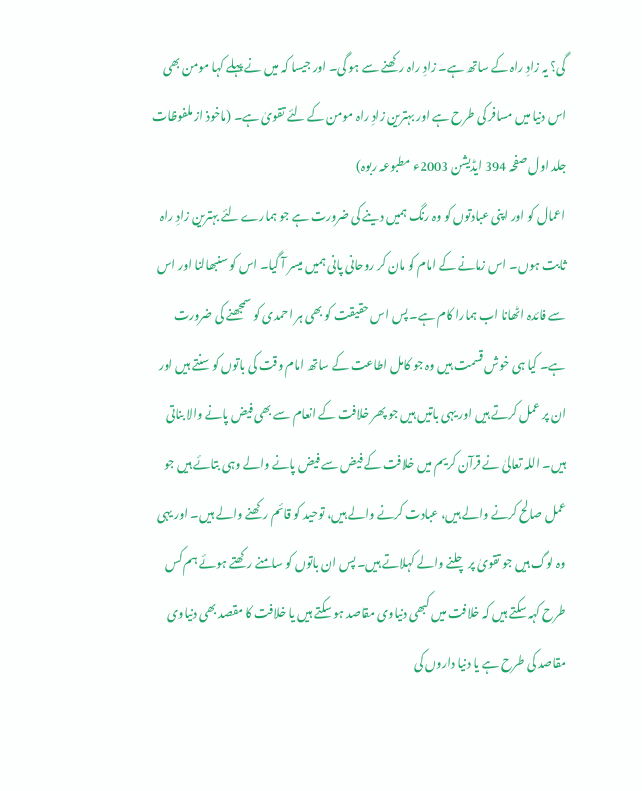گی؟ یہ زادِ راہ کے ساتھ ہے۔ زادِ راہ رکھنے سے ہو گی۔ اور جیسا کہ میں نے پہلے کہا مومن بھی اس دنیا میں مسافر کی طرح ہے اور بہترین زادِ راہ مومن کے لئے تقویٰ ہے۔ (ماخوذ از ملفوظات جلد اول صفحہ 394 ایڈیشن 2003ء مطبوعہ ربوہ)
اعمال کو اور اپنی عبادتوں کو وہ رنگ ہمیں دینے کی ضرورت ہے جو ہمارے لئے بہترین زادِ راہ ثابت ہوں۔ اس زمانے کے امام کو مان کر روحانی پانی ہمیں میسر آ گیا۔ اس کو سنبھالنا اور اس سے فائدہ اٹھانا اب ہمارا کام ہے۔ پس اس حقیقت کو بھی ہر احمدی کو سمجھنے کی ضرورت ہے۔ کیا ہی خوش قسمت ہیں وہ جو کامل اطاعت کے ساتھ امام وقت کی باتوں کو سنتے ہیں اور ان پر عمل کرتے ہیں اور یہی باتیں ہیں جو پھر خلافت کے انعام سے بھی فیض پانے والا بناتی ہیں۔ اللہ تعالیٰ نے قرآن کریم میں خلافت کے فیض سے فیض پانے والے وہی بتائے ہیں جو عمل صالح کرنے والے ہیں، عبادت کرنے والے ہیں، توحید کو قائم رکھنے والے ہیں۔ اور یہی وہ لوگ ہیں جو تقویٰ پر چلنے والے کہلاتے ہیں۔ پس ان باتوں کو سامنے رکھتے ہوئے ہم کس طرح کہہ سکتے ہیں کہ خلافت میں کبھی دنیاوی مقاصد ہو سکتے ہیں یا خلافت کا مقصد بھی دنیاوی مقاصد کی طرح ہے یا دنیا داروں کی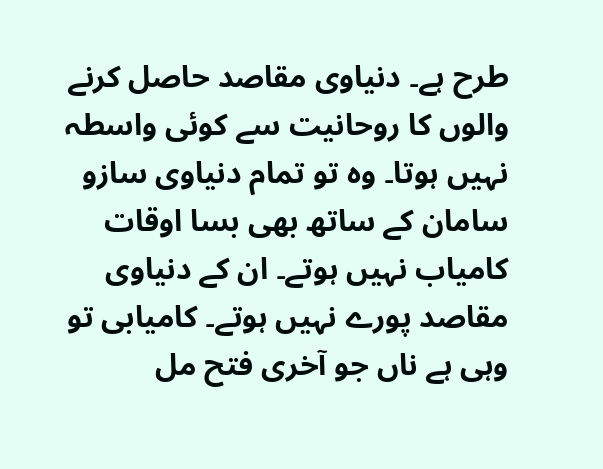طرح ہے۔ دنیاوی مقاصد حاصل کرنے والوں کا روحانیت سے کوئی واسطہ نہیں ہوتا۔ وہ تو تمام دنیاوی سازو سامان کے ساتھ بھی بسا اوقات کامیاب نہیں ہوتے۔ ان کے دنیاوی مقاصد پورے نہیں ہوتے۔ کامیابی تو وہی ہے ناں جو آخری فتح مل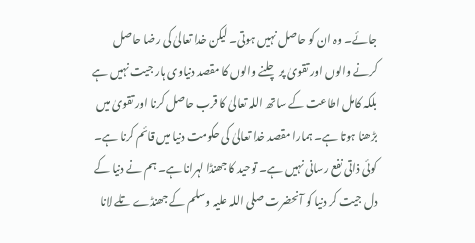جائے۔ وہ ان کو حاصل نہیں ہوتی۔ لیکن خدا تعالیٰ کی رضا حاصل کرنے والوں اور تقویٰ پر چلنے والوں کا مقصد دنیاوی ہار جیت نہیں ہے بلکہ کامل اطاعت کے ساتھ اللہ تعالیٰ کا قرب حاصل کرنا اور تقویٰ میں بڑھنا ہوتا ہے۔ ہمارا مقصد خدا تعالیٰ کی حکومت دنیا میں قائم کرنا ہے۔ کوئی ذاتی نفع رسانی نہیں ہے۔ توحید کا جھنڈا لہرانا ہے۔ ہم نے دنیا کے دل جیت کر دنیا کو آنحضرت صلی اللہ علیہ وسلم کے جھنڈے تلے لانا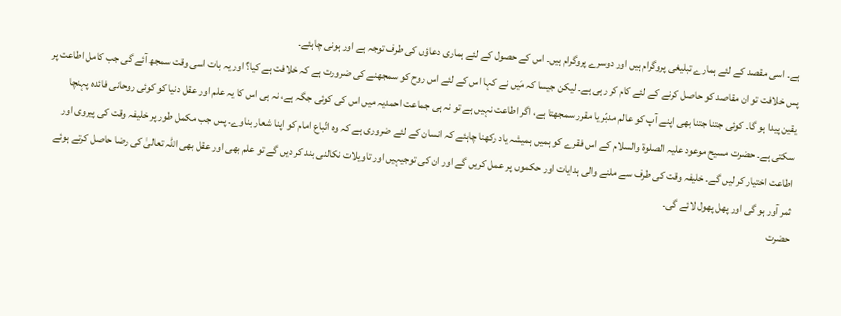ہے۔ اسی مقصد کے لئے ہمارے تبلیغی پروگرام ہیں اور دوسرے پروگرام ہیں۔ اس کے حصول کے لئے ہماری دعاؤں کی طرف توجہ ہے اور ہونی چاہئے۔
پس خلافت تو ان مقاصد کو حاصل کرنے کے لئے کام کر رہی ہے۔ لیکن جیسا کہ مَیں نے کہا اس کے لئے اس روح کو سمجھنے کی ضرورت ہے کہ خلافت ہے کیا؟ اور یہ بات اسی وقت سمجھ آئے گی جب کامل اطاعت پر یقین پیدا ہو گا۔ کوئی جتنا جتنا بھی اپنے آپ کو عالم مدبّر یا مقرر سمجھتا ہے، اگر اطاعت نہیں ہے تو نہ ہی جماعت احمدیہ میں اس کی کوئی جگہ ہے، نہ ہی اس کا یہ علم اور عقل دنیا کو کوئی روحانی فائدہ پہنچا سکتی ہے۔ حضرت مسیح موعود علیہ الصلوۃ والسلام کے اس فقرے کو ہمیں ہمیشہ یاد رکھنا چاہئے کہ انسان کے لئے ضروری ہے کہ وہ اتّباع امام کو اپنا شعار بناوے۔ پس جب مکمل طور پر خلیفہ وقت کی پیروی اور اطاعت اختیار کر لیں گے۔ خلیفہ وقت کی طرف سے ملنے والی ہدایات اور حکموں پر عمل کریں گے اور ان کی توجیہیں اور تاویلات نکالنی بند کر دیں گے تو علم بھی اور عقل بھی اللہ تعالیٰ کی رضا حاصل کرتے ہوئے ثمر آور ہو گی اور پھل پھول لائے گی۔
حضرت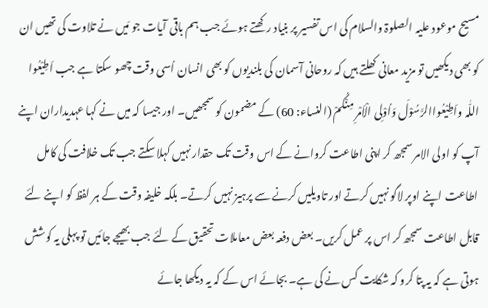مسیح موعود علیہ الصلوۃ والسلام کی اس تفسیر پر بنیاد رکھتے ہوئے جب ہم باقی آیات جو مَیں نے تلاوت کی تھیں ان کو بھی دیکھیں تو مزید معانی کھلتے ہیں کہ روحانی آسمان کی بلندیوں کو بھی انسان اُسی وقت چھو سکتا ہے جب اَطِیْعُوا اللّٰہ واَطِیْعُواالرَّسُوْلَ وَاُوْلِی الْاَمْرِ مِنْکُمْ (النساء: 60) کے مضمون کو سمجھیں۔ اور جیسا کہ میں نے کہا عہدیداران اپنے آپ کو اولی الامر سمجھ کر اپنی اطاعت کروانے کے اس وقت تک حقدار نہیں کہلا سکتے جب تک خلافت کی کامل اطاعت اپنے اوپر لاگو نہیں کرتے اور تاویلیں کرنے سے پرہیز نہیں کرتے۔ بلکہ خلیفہ وقت کے ہر لفظ کو اپنے لئے قابل اطاعت سمجھ کر اس پر عمل کریں۔ بعض دفعہ بعض معاملات تحقیق کے لئے جب بھیجے جائیں تو پہلی یہ کوشش ہوتی ہے کہ یہ پتا کرو کہ شکایت کس نے کی ہے۔ بجائے اس کے کہ یہ دیکھا جائے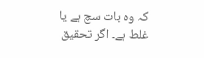کہ وہ بات سچ ہے یا غلط ہے۔ اگر تحقیق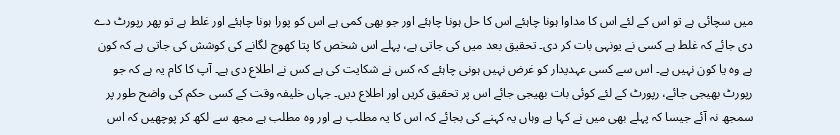میں سچائی ہے تو اس کے لئے اس کا مداوا ہونا چاہئے اس کا حل ہونا چاہئے اور جو بھی کمی ہے اس کو پورا ہونا چاہئے اور غلط ہے تو پھر رپورٹ دے دی جائے کہ غلط ہے کسی نے یونہی بات کر دی۔ تحقیق بعد میں کی جاتی ہے، پہلے اس شخص کا پتا کھوج لگانے کی کوشش کی جاتی ہے کہ کون ہے وہ یا کون نہیں ہے۔ اس سے کسی عہدیدار کو غرض نہیں ہونی چاہئے کہ کس نے شکایت کی ہے کس نے اطلاع دی ہے۔ آپ کا کام یہ ہے کہ جو رپورٹ بھیجی جائے، رپورٹ کے لئے کوئی بات بھیجی جائے اس پر تحقیق کریں اور اطلاع دیں۔ جہاں خلیفہ وقت کے کسی حکم کی واضح طور پر سمجھ نہ آئے جیسا کہ پہلے بھی میں نے کہا ہے وہاں یہ کہنے کی بجائے کہ اس کا یہ مطلب ہے اور وہ مطلب ہے مجھ سے لکھ کر پوچھیں کہ اس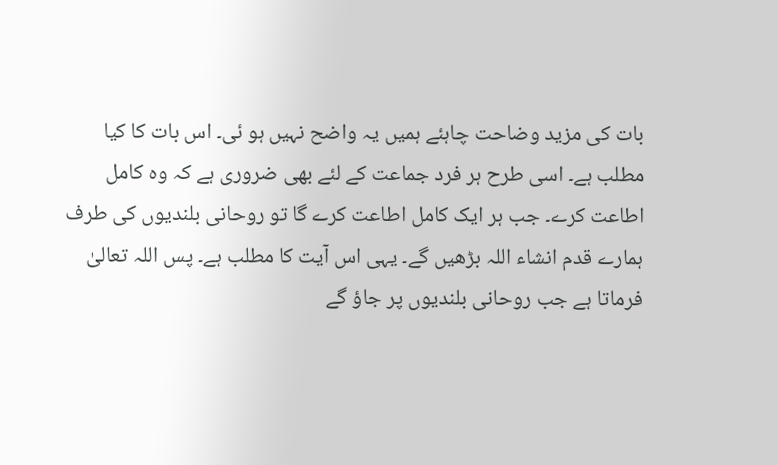بات کی مزید وضاحت چاہئے ہمیں یہ واضح نہیں ہو ئی۔ اس بات کا کیا مطلب ہے۔ اسی طرح ہر فرد جماعت کے لئے بھی ضروری ہے کہ وہ کامل اطاعت کرے۔ جب ہر ایک کامل اطاعت کرے گا تو روحانی بلندیوں کی طرف ہمارے قدم انشاء اللہ بڑھیں گے۔ یہی اس آیت کا مطلب ہے۔ پس اللہ تعالیٰ فرماتا ہے جب روحانی بلندیوں پر جاؤ گے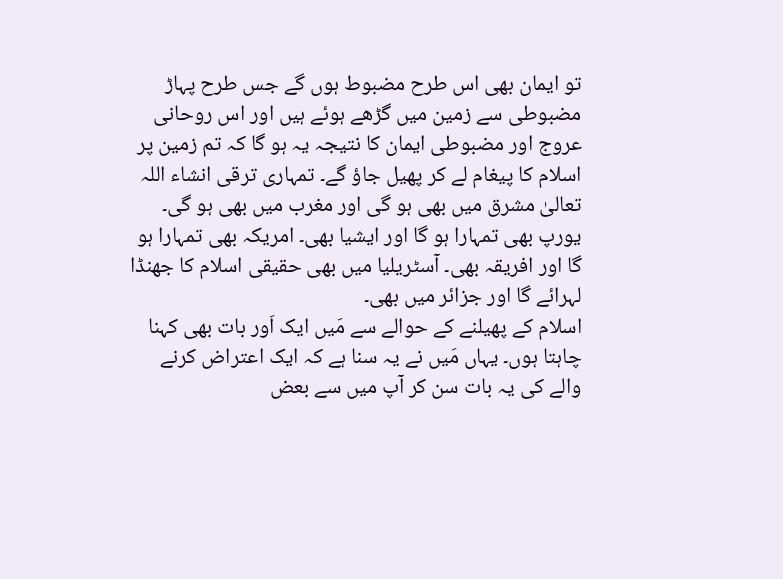تو ایمان بھی اس طرح مضبوط ہوں گے جس طرح پہاڑ مضبوطی سے زمین میں گڑھے ہوئے ہیں اور اس روحانی عروج اور مضبوطی ایمان کا نتیجہ یہ ہو گا کہ تم زمین پر اسلام کا پیغام لے کر پھیل جاؤ گے۔ تمہاری ترقی انشاء اللہ تعالیٰ مشرق میں بھی ہو گی اور مغرب میں بھی ہو گی۔ یورپ بھی تمہارا ہو گا اور ایشیا بھی۔ امریکہ بھی تمہارا ہو گا اور افریقہ بھی۔ آسٹریلیا میں بھی حقیقی اسلام کا جھنڈا لہرائے گا اور جزائر میں بھی۔
اسلام کے پھیلنے کے حوالے سے مَیں ایک اَور بات بھی کہنا چاہتا ہوں۔ یہاں مَیں نے یہ سنا ہے کہ ایک اعتراض کرنے والے کی یہ بات سن کر آپ میں سے بعض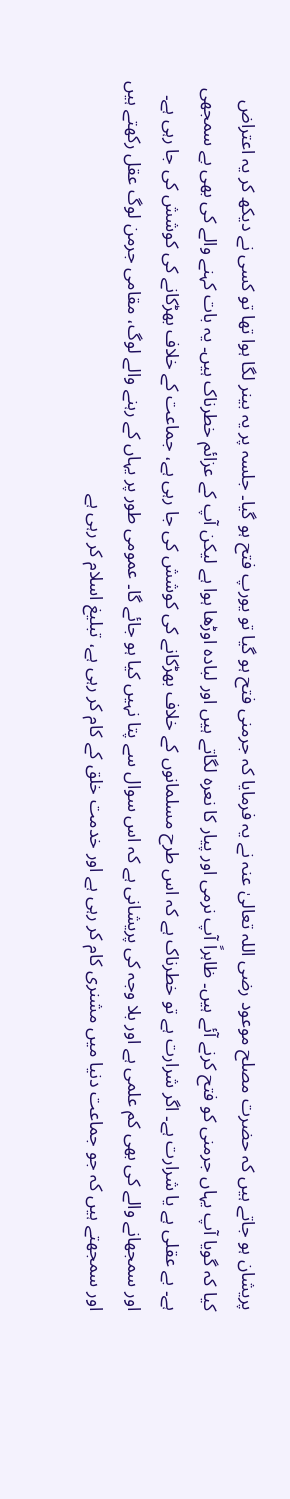پریشان ہو جاتے ہیں کہ حضرت مصلح موعود رضی اللہ تعالیٰ عنہ نے یہ فرمایا کہ جرمنی فتح ہو گیا تو یورپ فتح ہو گیا۔ جلسہ پر یہ بینر لگا ہوا تھا تو کسی نے دیکھ کر یہ اعتراض کیا کہ گویا آپ یہاں جرمنی کو فتح کرنے آئے ہیں۔ ظاہراً آپ نرمی اور پیار کا نعرہ لگاتے ہیں اور لبادہ اوڑھا ہوا ہے لیکن آپ کے عزائم خطرناک ہیں۔ یہ بات کہنے والے کی بھی بے سمجھی ہے۔ بے عقلی ہے یا شرارت ہے۔ اگر شرارت ہے تو خطرناک ہے کہ اس طرح مسلمانوں کے خلاف بھڑکانے کی کوشش کی جا رہی ہے، جماعت کے خلاف بھڑکانے کی کوشش کی جا رہی ہے۔ اور سمجھانے والے کی بھی کم علمی ہے اور بلا وجہ کی پریشانی ہے کہ اس سوال سے پتا نہیں کیا ہو جائے گا۔ عمومی طور پر یہاں کے رہنے والے لوگ، مقامی جرمن لوگ عقل رکھتے ہیں اور سمجھتے ہیں کہ جو جماعت دنیا میں مشنری کام کر رہی ہے اور خدمت خلق کے کام کر رہی ہے، تبلیغ اسلام کر رہی ہے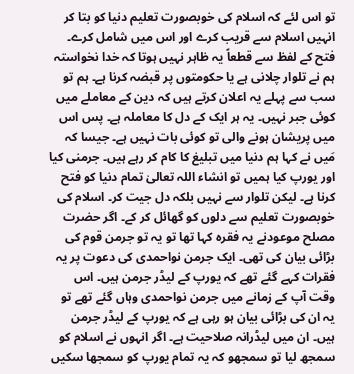تو اس لئے کہ اسلام کی خوبصورت تعلیم دنیا کو بتا کر انہیں اسلام سے قریب کرے اور اس میں شامل کرے۔ فتح کے لفظ سے قطعاً یہ ظاہر نہیں ہوتا کہ خدا نخواستہ ہم نے تلوار چلانی ہے یا حکومتوں پر قبضہ کرنا ہے۔ ہم تو سب سے پہلے یہ اعلان کرتے ہیں کہ دین کے معاملے میں کوئی جبر نہیں۔ یہ ہر ایک کے دل کا معاملہ ہے۔ پس اس میں پریشان ہونے والی تو کوئی بات نہیں ہے۔ جیسا کہ مَیں نے کہا ہم دنیا میں تبلیغ کا کام کر رہے ہیں۔ جرمنی کیا اور یورپ کیا ہمیں تو انشاء اللہ تعالیٰ تمام دنیا کو فتح کرنا ہے۔ لیکن تلوار سے نہیں بلکہ دل جیت کر۔ اسلام کی خوبصورت تعلیم سے دلوں کو گھائل کر کے۔ اگر حضرت مصلح موعودنے یہ فقرہ کہا تھا تو یہ تو جرمن قوم کی بڑائی بیان کی تھی۔ ایک جرمن نواحمدی کی دعوت پر یہ فقرات کہے گئے تھے کہ یورپ کے لیڈر جرمن ہیں۔ اس وقت آپ کے زمانے میں جرمن نواحمدی وہاں گئے تھے تو یہ ان کی بڑائی بیان ہو رہی ہے کہ یورپ کے لیڈر جرمن ہیں۔ ان میں لیڈرانہ صلاحیت ہے۔ اگر انہوں نے اسلام کو سمجھ لیا تو سمجھو کہ یہ تمام یورپ کو سمجھا سکیں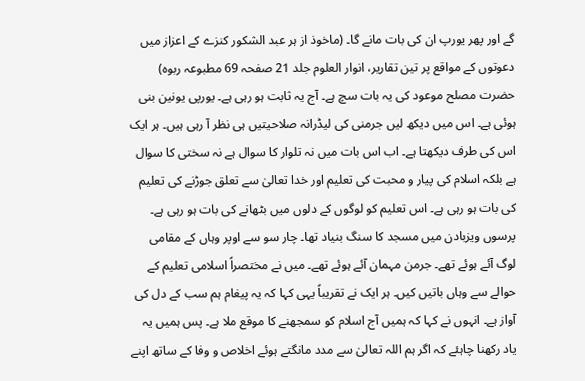گے اور پھر یورپ ان کی بات مانے گا۔ (ماخوذ از ہر عبد الشکور کنزے کے اعزاز میں دعوتوں کے مواقع پر تین تقاریر، انوار العلوم جلد 21 صفحہ 69 مطبوعہ ربوہ)
حضرت مصلح موعود کی یہ بات سچ ہے۔ آج یہ ثابت ہو رہی ہے۔ یورپی یونین بنی ہوئی ہے۔ اس میں دیکھ لیں جرمنی کی لیڈرانہ صلاحیتیں ہی نظر آ رہی ہیں۔ ہر ایک اس کی طرف دیکھتا ہے۔ اب اس بات میں نہ تلوار کا سوال ہے نہ سختی کا سوال ہے بلکہ اسلام کی پیار و محبت کی تعلیم اور خدا تعالیٰ سے تعلق جوڑنے کی تعلیم کی بات ہو رہی ہے۔ اس تعلیم کو لوگوں کے دلوں میں بٹھانے کی بات ہو رہی ہے۔
پرسوں ویزبادن میں مسجد کا سنگ بنیاد تھا۔ چار سو سے اوپر وہاں کے مقامی لوگ آئے ہوئے تھے۔ جرمن مہمان آئے ہوئے تھے۔ میں نے مختصراً اسلامی تعلیم کے حوالے سے وہاں باتیں کیں۔ ہر ایک نے تقریباً یہی کہا کہ یہ پیغام ہم سب کے دل کی آواز ہے۔ انہوں نے کہا کہ ہمیں آج اسلام کو سمجھنے کا موقع ملا ہے۔ پس ہمیں یہ یاد رکھنا چاہئے کہ اگر ہم اللہ تعالیٰ سے مدد مانگتے ہوئے اخلاص و وفا کے ساتھ اپنے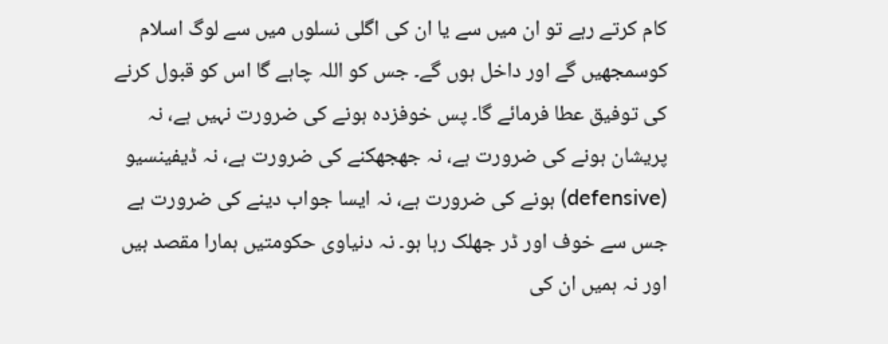کام کرتے رہے تو ان میں سے یا ان کی اگلی نسلوں میں سے لوگ اسلام کوسمجھیں گے اور داخل ہوں گے۔ جس کو اللہ چاہے گا اس کو قبول کرنے کی توفیق عطا فرمائے گا۔ پس خوفزدہ ہونے کی ضرورت نہیں ہے، نہ پریشان ہونے کی ضرورت ہے، نہ جھجھکنے کی ضرورت ہے، نہ ڈیفینسیو (defensive) ہونے کی ضرورت ہے، نہ ایسا جواب دینے کی ضرورت ہے جس سے خوف اور ڈر جھلک رہا ہو۔ نہ دنیاوی حکومتیں ہمارا مقصد ہیں اور نہ ہمیں ان کی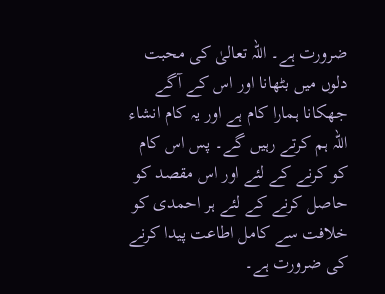ضرورت ہے۔ اللہ تعالیٰ کی محبت دلوں میں بٹھانا اور اس کے آگے جھکانا ہمارا کام ہے اور یہ کام انشاء اللہ ہم کرتے رہیں گے۔ پس اس کام کو کرنے کے لئے اور اس مقصد کو حاصل کرنے کے لئے ہر احمدی کو خلافت سے کامل اطاعت پیدا کرنے کی ضرورت ہے۔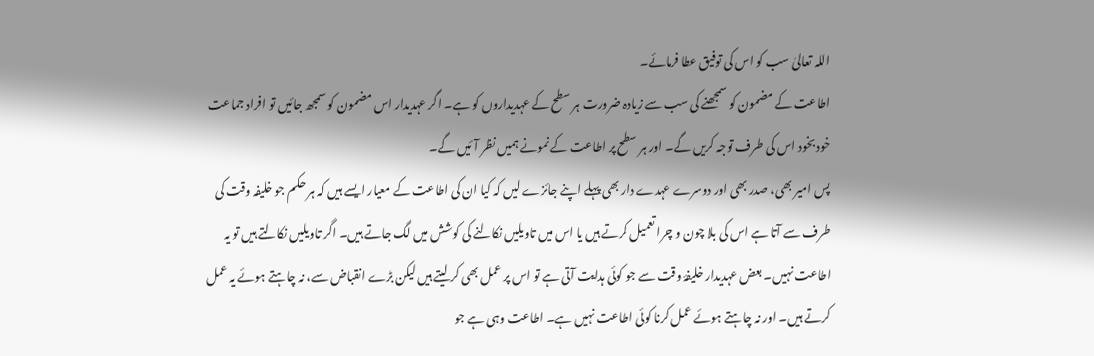اللہ تعالیٰ سب کو اس کی توفیق عطا فرمائے۔
اطاعت کے مضمون کو سمجھنے کی سب سے زیادہ ضرورت ہر سطح کے عہدیداروں کو ہے۔ اگر عہدیدار اس مضمون کو سمجھ جائیں تو افراد جماعت خود بخود اس کی طرف توجہ کریں گے۔ اور ہر سطح پر اطاعت کے نمونے ہمیں نظر آئیں گے۔
پس امیر بھی، صدر بھی اور دوسرے عہدے دار بھی پہلے اپنے جائزے لیں کہ کیا ان کی اطاعت کے معیار ایسے ہیں کہ ہر حکم جو خلیفہ وقت کی طرف سے آتا ہے اس کی بلا چون و چرا تعمیل کرتے ہیں یا اس میں تاویلیں نکالنے کی کوشش میں لگ جاتے ہیں۔ اگر تاویلیں نکالتے ہیں تو یہ اطاعت نہیں۔ بعض عہدیدار خلیفۂ وقت سے جو کوئی ہدایت آتی ہے تو اس پر عمل بھی کر لیتے ہیں لیکن بڑے انقباض سے، نہ چاہتے ہوئے یہ عمل کرتے ہیں۔ اور نہ چاہتے ہوئے عمل کرنا کوئی اطاعت نہیں ہے۔ اطاعت وہی ہے جو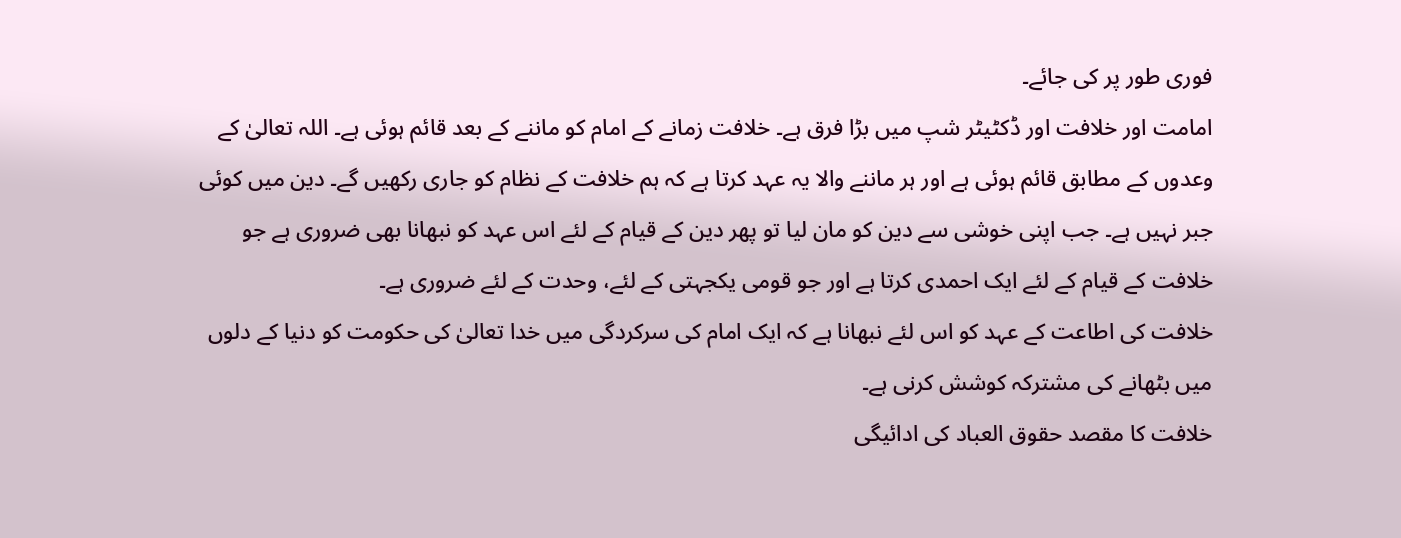فوری طور پر کی جائے۔
امامت اور خلافت اور ڈکٹیٹر شپ میں بڑا فرق ہے۔ خلافت زمانے کے امام کو ماننے کے بعد قائم ہوئی ہے۔ اللہ تعالیٰ کے وعدوں کے مطابق قائم ہوئی ہے اور ہر ماننے والا یہ عہد کرتا ہے کہ ہم خلافت کے نظام کو جاری رکھیں گے۔ دین میں کوئی جبر نہیں ہے۔ جب اپنی خوشی سے دین کو مان لیا تو پھر دین کے قیام کے لئے اس عہد کو نبھانا بھی ضروری ہے جو خلافت کے قیام کے لئے ایک احمدی کرتا ہے اور جو قومی یکجہتی کے لئے، وحدت کے لئے ضروری ہے۔
خلافت کی اطاعت کے عہد کو اس لئے نبھانا ہے کہ ایک امام کی سرکردگی میں خدا تعالیٰ کی حکومت کو دنیا کے دلوں میں بٹھانے کی مشترکہ کوشش کرنی ہے۔
خلافت کا مقصد حقوق العباد کی ادائیگی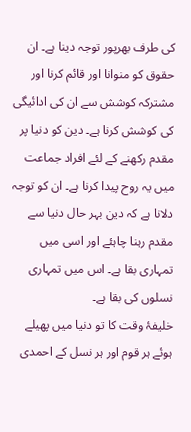کی طرف بھرپور توجہ دینا ہے۔ ان حقوق کو منوانا اور قائم کرنا اور مشترکہ کوشش سے ان کی ادائیگی کی کوشش کرنا ہے۔ دین کو دنیا پر مقدم رکھنے کے لئے افراد جماعت میں یہ روح پیدا کرنا ہے۔ ان کو توجہ دلانا ہے کہ دین بہر حال دنیا سے مقدم رہنا چاہئے اور اسی میں تمہاری بقا ہے۔ اس میں تمہاری نسلوں کی بقا ہے۔
خلیفۂ وقت کا تو دنیا میں پھیلے ہوئے ہر قوم اور ہر نسل کے احمدی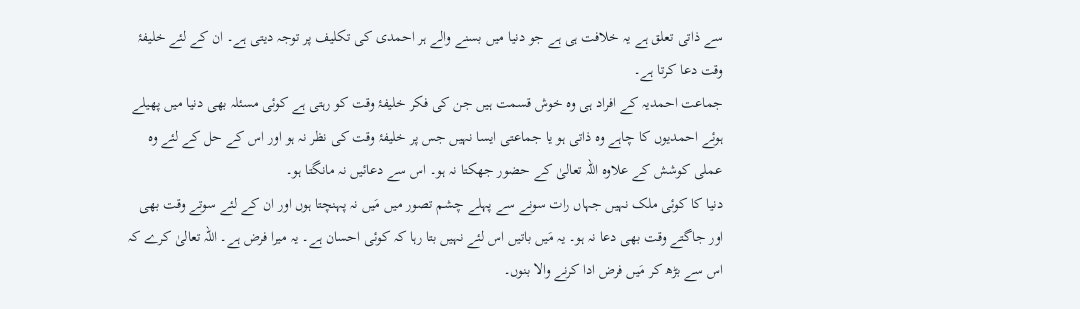سے ذاتی تعلق ہے یہ خلافت ہی ہے جو دنیا میں بسنے والے ہر احمدی کی تکلیف پر توجہ دیتی ہے۔ ان کے لئے خلیفۂ وقت دعا کرتا ہے۔
جماعت احمدیہ کے افراد ہی وہ خوش قسمت ہیں جن کی فکر خلیفۂ وقت کو رہتی ہے کوئی مسئلہ بھی دنیا میں پھیلے ہوئے احمدیوں کا چاہے وہ ذاتی ہو یا جماعتی ایسا نہیں جس پر خلیفۂ وقت کی نظر نہ ہو اور اس کے حل کے لئے وہ عملی کوشش کے علاوہ اللہ تعالیٰ کے حضور جھکتا نہ ہو۔ اس سے دعائیں نہ مانگتا ہو۔
دنیا کا کوئی ملک نہیں جہاں رات سونے سے پہلے چشم تصور میں مَیں نہ پہنچتا ہوں اور ان کے لئے سوتے وقت بھی اور جاگتے وقت بھی دعا نہ ہو۔ یہ مَیں باتیں اس لئے نہیں بتا رہا کہ کوئی احسان ہے۔ یہ میرا فرض ہے۔ اللہ تعالیٰ کرے کہ اس سے بڑھ کر مَیں فرض ادا کرنے والا بنوں۔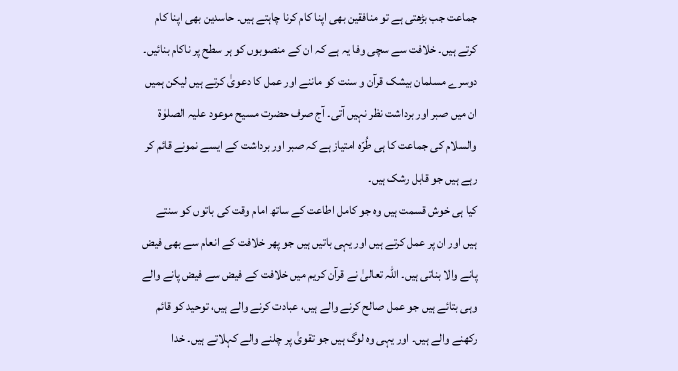جماعت جب بڑھتی ہے تو منافقین بھی اپنا کام کرنا چاہتے ہیں۔ حاسدین بھی اپنا کام کرتے ہیں۔ خلافت سے سچی وفا یہ ہے کہ ان کے منصوبوں کو ہر سطح پر ناکام بنائیں۔
دوسرے مسلمان بیشک قرآن و سنت کو ماننے اور عمل کا دعویٰ کرتے ہیں لیکن ہمیں ان میں صبر اور برداشت نظر نہیں آتی۔ آج صرف حضرت مسیح موعود علیہ الصلوٰۃ والسلام کی جماعت کا ہی طُرّہ امتیاز ہے کہ صبر اور برداشت کے ایسے نمونے قائم کر رہے ہیں جو قابل رشک ہیں۔
کیا ہی خوش قسمت ہیں وہ جو کامل اطاعت کے ساتھ امام وقت کی باتوں کو سنتے ہیں اور ان پر عمل کرتے ہیں اور یہی باتیں ہیں جو پھر خلافت کے انعام سے بھی فیض پانے والا بناتی ہیں۔ اللہ تعالیٰ نے قرآن کریم میں خلافت کے فیض سے فیض پانے والے وہی بتائے ہیں جو عمل صالح کرنے والے ہیں، عبادت کرنے والے ہیں، توحید کو قائم رکھنے والے ہیں۔ اور یہی وہ لوگ ہیں جو تقویٰ پر چلنے والے کہلاتے ہیں۔ خدا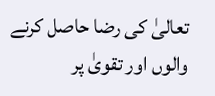تعالیٰ کی رضا حاصل کرنے والوں اور تقویٰ پر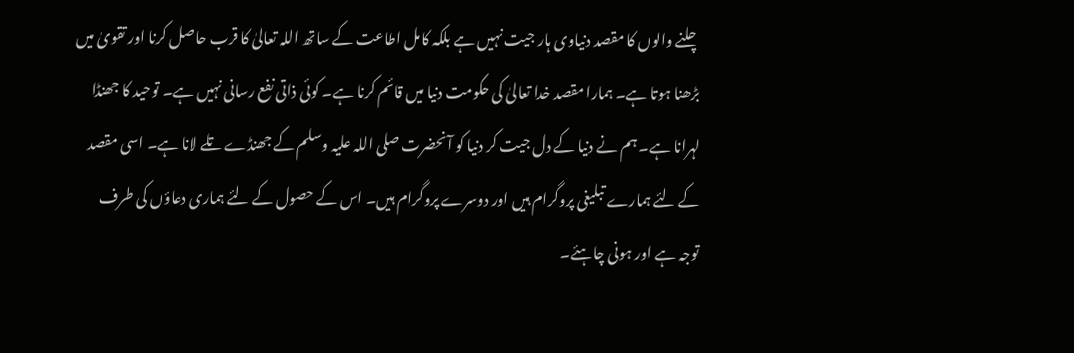چلنے والوں کا مقصد دنیاوی ہار جیت نہیں ہے بلکہ کامل اطاعت کے ساتھ اللہ تعالیٰ کا قرب حاصل کرنا اور تقویٰ میں بڑھنا ہوتا ہے۔ ہمارا مقصد خدا تعالیٰ کی حکومت دنیا میں قائم کرنا ہے۔ کوئی ذاتی نفع رسانی نہیں ہے۔ توحید کا جھنڈا لہرانا ہے۔ ہم نے دنیا کے دل جیت کر دنیا کو آنحضرت صلی اللہ علیہ وسلم کے جھنڈے تلے لانا ہے۔ اسی مقصد کے لئے ہمارے تبلیغی پروگرام ہیں اور دوسرے پروگرام ہیں۔ اس کے حصول کے لئے ہماری دعاؤں کی طرف توجہ ہے اور ہونی چاہئے۔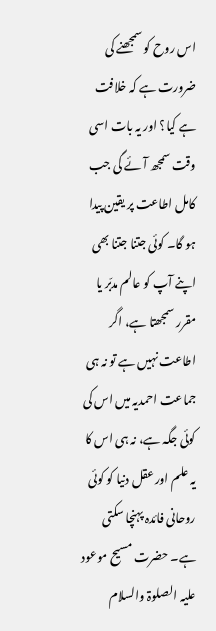اس روح کو سمجھنے کی ضرورت ہے کہ خلافت ہے کیا؟ اور یہ بات اسی وقت سمجھ آئے گی جب کامل اطاعت پر یقین پیدا ہو گا۔ کوئی جتنا جتنا بھی اپنے آپ کو عالم مدبّر یا مقرر سمجھتا ہے، اگر اطاعت نہیں ہے تو نہ ہی جماعت احمدیہ میں اس کی کوئی جگہ ہے، نہ ہی اس کا یہ علم اور عقل دنیا کو کوئی روحانی فائدہ پہنچا سکتی ہے۔ حضرت مسیح موعود علیہ الصلوۃ والسلام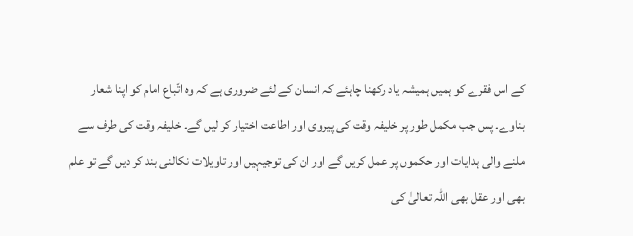کے اس فقرے کو ہمیں ہمیشہ یاد رکھنا چاہئے کہ انسان کے لئے ضروری ہے کہ وہ اتّباع امام کو اپنا شعار بناوے۔ پس جب مکمل طور پر خلیفہ وقت کی پیروی اور اطاعت اختیار کر لیں گے۔ خلیفہ وقت کی طرف سے ملنے والی ہدایات اور حکموں پر عمل کریں گے اور ان کی توجیہیں اور تاویلات نکالنی بند کر دیں گے تو علم بھی اور عقل بھی اللہ تعالیٰ کی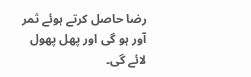رضا حاصل کرتے ہوئے ثمر آور ہو گی اور پھل پھول لائے گی۔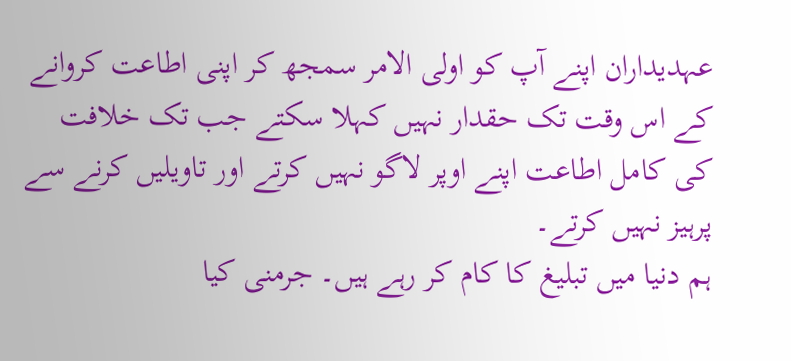عہدیداران اپنے آپ کو اولی الامر سمجھ کر اپنی اطاعت کروانے کے اس وقت تک حقدار نہیں کہلا سکتے جب تک خلافت کی کامل اطاعت اپنے اوپر لاگو نہیں کرتے اور تاویلیں کرنے سے پرہیز نہیں کرتے۔
ہم دنیا میں تبلیغ کا کام کر رہے ہیں۔ جرمنی کیا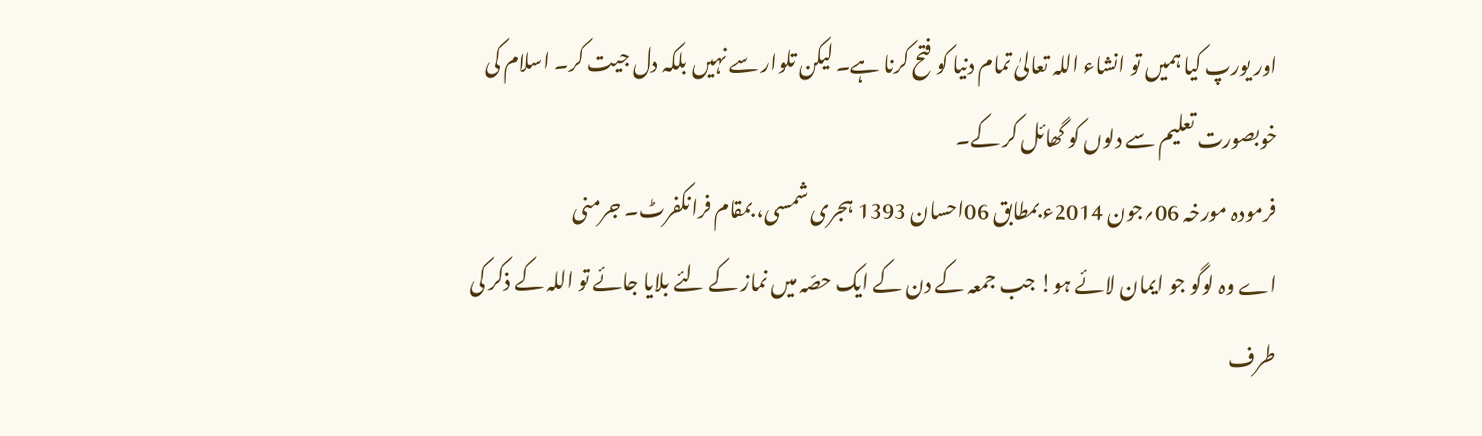اور یورپ کیا ہمیں تو انشاء اللہ تعالیٰ تمام دنیا کو فتح کرنا ہے۔ لیکن تلوار سے نہیں بلکہ دل جیت کر۔ اسلام کی خوبصورت تعلیم سے دلوں کو گھائل کر کے۔
فرمودہ مورخہ 06؍جون 2014ء بمطابق 06احسان 1393 ہجری شمسی، بمقام فرانکفرٹ۔ جرمنی
اے وہ لوگو جو ایمان لائے ہو! جب جمعہ کے دن کے ایک حصّہ میں نماز کے لئے بلایا جائے تو اللہ کے ذکر کی طرف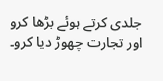جلدی کرتے ہوئے بڑھا کرو اور تجارت چھوڑ دیا کرو۔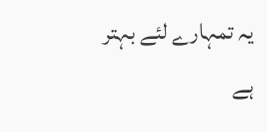یہ تمہارے لئے بہتر ہے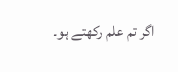اگر تم علم رکھتے ہو۔